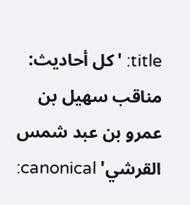title: 'كل أحاديث: مناقب سهيل بن عمرو بن عبد شمس القرشي' canonical: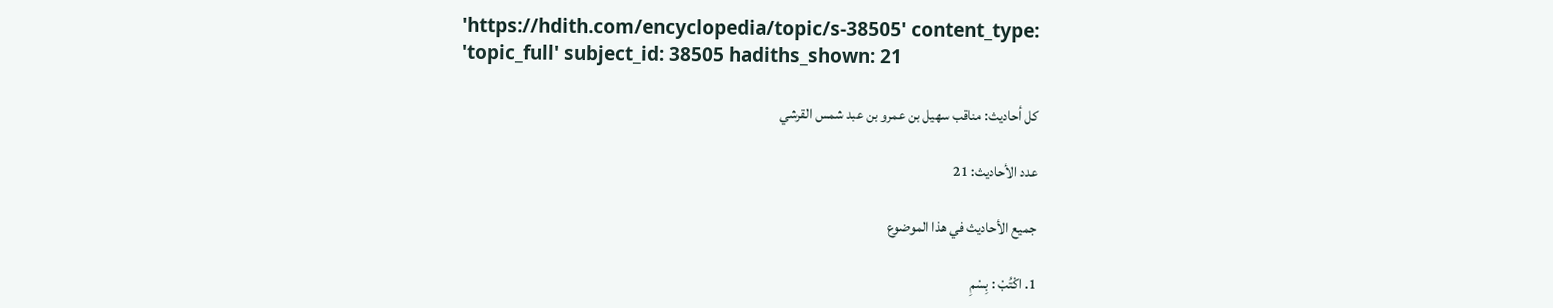'https://hdith.com/encyclopedia/topic/s-38505' content_type: 'topic_full' subject_id: 38505 hadiths_shown: 21

كل أحاديث: مناقب سهيل بن عمرو بن عبد شمس القرشي

عدد الأحاديث: 21

جميع الأحاديث في هذا الموضوع

1. اكْتُبْ : بِسْمِ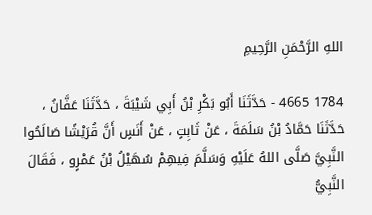اللهِ الرَّحْمَنِ الرَّحِيمِ

1784 4665 - حَدَّثَنَا أَبُو بَكْرِ بْنُ أَبِي شَيْبَةَ ، حَدَّثَنَا عَفَّانُ ، حَدَّثَنَا حَمَّادُ بْنُ سَلَمَةَ ، عَنْ ثَابِتٍ ، عَنْ أَنَسٍ أَنَّ قُرَيْشًا صَالَحُوا النَّبِيَّ صَلَّى اللهُ عَلَيْهِ وَسَلَّمَ فِيهِمْ سُهَيْلُ بْنُ عَمْرٍو ، فَقَالَ النَّبِيُّ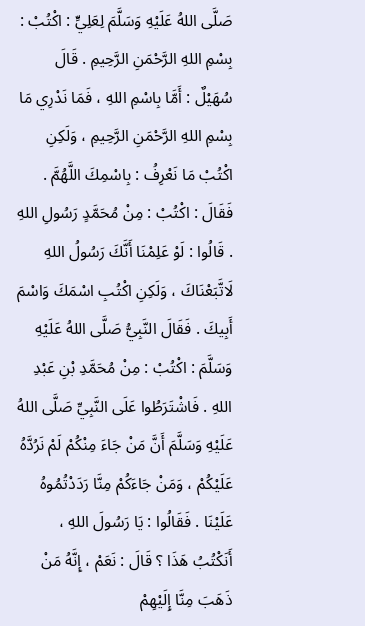صَلَّى اللهُ عَلَيْهِ وَسَلَّمَ لِعَلِيٍّ : اكْتُبْ : بِسْمِ اللهِ الرَّحْمَنِ الرَّحِيمِ . قَالَ سُهَيْلٌ : أَمَّا بِاسْمِ اللهِ ، فَمَا نَدْرِي مَا بِسْمِ اللهِ الرَّحْمَنِ الرَّحِيمِ ، وَلَكِنِ اكْتُبْ مَا نَعْرِفُ : بِاسْمِكَ اللَّهُمَّ . فَقَالَ : اكْتُبْ : مِنْ مُحَمَّدٍ رَسُولِ اللهِ . قَالُوا : لَوْ عَلِمْنَا أَنَّكَ رَسُولُ اللهِ لَاتَّبَعْنَاكَ ، وَلَكِنِ اكْتُبِ اسْمَكَ وَاسْمَ أَبِيكَ . فَقَالَ النَّبِيُّ صَلَّى اللهُ عَلَيْهِ وَسَلَّمَ : اكْتُبْ : مِنْ مُحَمَّدِ بْنِ عَبْدِ اللهِ . فَاشْتَرَطُوا عَلَى النَّبِيِّ صَلَّى اللهُ عَلَيْهِ وَسَلَّمَ أَنَّ مَنْ جَاءَ مِنْكُمْ لَمْ نَرُدَّهُ عَلَيْكُمْ ، وَمَنْ جَاءَكُمْ مِنَّا رَدَدْتُمُوهُ عَلَيْنَا . فَقَالُوا : يَا رَسُولَ اللهِ ، أَنَكْتُبُ هَذَا ؟ قَالَ : نَعَمْ ، إِنَّهُ مَنْ ذَهَبَ مِنَّا إِلَيْهِمْ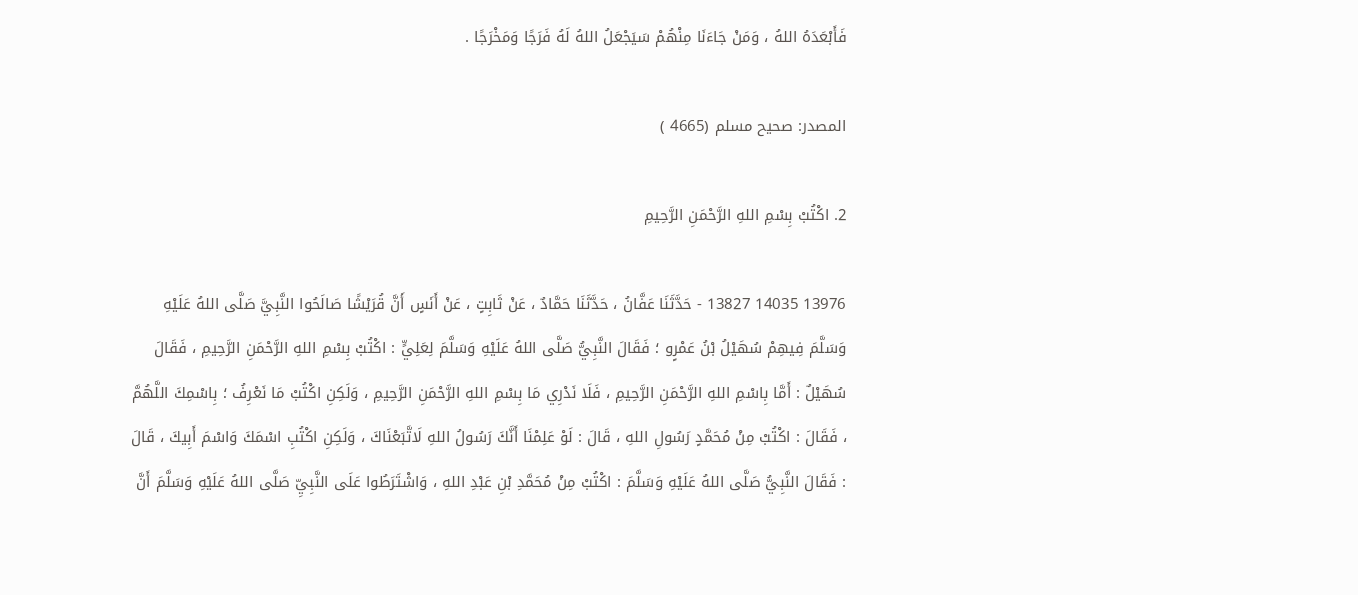فَأَبْعَدَهُ اللهُ ، وَمَنْ جَاءَنَا مِنْهُمْ سَيَجْعَلُ اللهُ لَهُ فَرَجًا وَمَخْرَجًا .

المصدر: صحيح مسلم (4665 )

2. اكْتُبْ بِسْمِ اللهِ الرَّحْمَنِ الرَّحِيمِ

13976 14035 13827 - حَدَّثَنَا عَفَّانُ ، حَدَّثَنَا حَمَّادٌ ، عَنْ ثَابِتٍ ، عَنْ أَنَسٍ أَنَّ قُرَيْشًا صَالَحُوا النَّبِيَّ صَلَّى اللهُ عَلَيْهِ وَسَلَّمَ فِيهِمْ سُهَيْلُ بْنُ عَمْرٍو ؛ فَقَالَ النَّبِيُّ صَلَّى اللهُ عَلَيْهِ وَسَلَّمَ لِعَلِيٍّ : اكْتُبْ بِسْمِ اللهِ الرَّحْمَنِ الرَّحِيمِ ، فَقَالَ سُهَيْلٌ : أَمَّا بِاسْمِ اللهِ الرَّحْمَنِ الرَّحِيمِ ، فَلَا نَدْرِي مَا بِسْمِ اللهِ الرَّحْمَنِ الرَّحِيمِ ، وَلَكِنِ اكْتُبْ مَا نَعْرِفُ ؛ بِاسْمِكَ اللَّهُمَّ ، فَقَالَ : اكْتُبْ مِنْ مُحَمَّدٍ رَسُولِ اللهِ ، قَالَ : لَوْ عَلِمْنَا أَنَّكَ رَسُولُ اللهِ لَاتَّبَعْنَاكَ ، وَلَكِنِ اكْتُبِ اسْمَكَ وَاسْمَ أَبِيكَ ، قَالَ : فَقَالَ النَّبِيُّ صَلَّى اللهُ عَلَيْهِ وَسَلَّمَ : اكْتُبْ مِنْ مُحَمَّدِ بْنِ عَبْدِ اللهِ ، وَاشْتَرَطُوا عَلَى النَّبِيِّ صَلَّى اللهُ عَلَيْهِ وَسَلَّمَ أَنَّ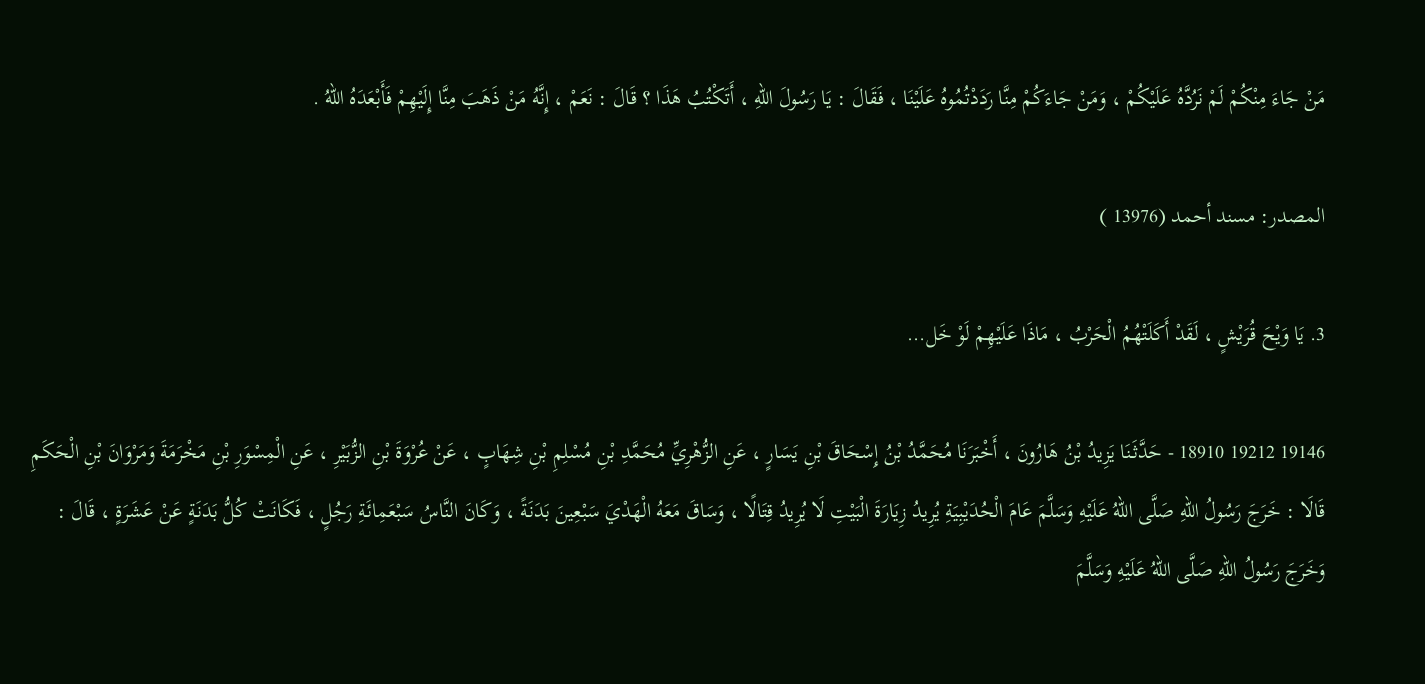مَنْ جَاءَ مِنْكُمْ لَمْ نَرُدَّهُ عَلَيْكُمْ ، وَمَنْ جَاءَكُمْ مِنَّا رَدَدْتُمُوهُ عَلَيْنَا ، فَقَالَ : يَا رَسُولَ اللهِ ، أَتَكْتُبُ هَذَا ؟ قَالَ : نَعَمْ ، إِنَّهُ مَنْ ذَهَبَ مِنَّا إِلَيْهِمْ فَأَبْعَدَهُ اللهُ .

المصدر: مسند أحمد (13976 )

3. يَا وَيْحَ قُرَيْشٍ ، لَقَدْ أَكَلَتْهُمُ الْحَرْبُ ، مَاذَا عَلَيْهِمْ لَوْ خَل…

19146 19212 18910 - حَدَّثَنَا يَزِيدُ بْنُ هَارُونَ ، أَخْبَرَنَا مُحَمَّدُ بْنُ إِسْحَاقَ بْنِ يَسَارٍ ، عَنِ الزُّهْرِيِّ مُحَمَّدِ بْنِ مُسْلِمِ بْنِ شِهَابٍ ، عَنْ عُرْوَةَ بْنِ الزُّبَيْرِ ، عَنِ الْمِسْوَرِ بْنِ مَخْرَمَةَ وَمَرْوَانَ بْنِ الْحَكَمِ قَالَا : خَرَجَ رَسُولُ اللهِ صَلَّى اللهُ عَلَيْهِ وَسَلَّمَ عَامَ الْحُدَيْبِيَةِ يُرِيدُ زِيَارَةَ الْبَيْتِ لَا يُرِيدُ قِتَالًا ، وَسَاقَ مَعَهُ الْهَدْيَ سَبْعِينَ بَدَنَةً ، وَكَانَ النَّاسُ سَبْعَمِائَةِ رَجُلٍ ، فَكَانَتْ كُلُّ بَدَنَةٍ عَنْ عَشَرَةٍ ، قَالَ : وَخَرَجَ رَسُولُ اللهِ صَلَّى اللهُ عَلَيْهِ وَسَلَّمَ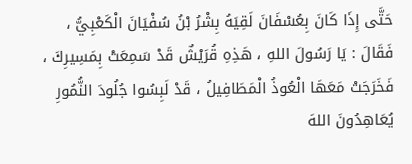حَتَّى إِذَا كَانَ بِعُسْفَانَ لَقِيَهُ بِشْرُ بْنُ سُفْيَانَ الْكَعْبِيُّ ، فَقَالَ : يَا رَسُولَ اللهِ ، هَذِهِ قُرَيْشٌ قَدْ سَمِعَتْ بِمَسِيرِكَ ، فَخَرَجَتْ مَعَهَا الْعُوذُ الْمَطَافِيلُ ، قَدْ لَبِسُوا جُلُودَ النُّمُورِ يُعَاهِدُونَ اللهَ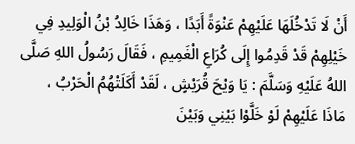أَنْ لَا تَدْخُلَهَا عَلَيْهِمْ عَنْوَةً أَبَدًا ، وَهَذَا خَالِدُ بْنُ الْوَلِيدِ فِي خَيْلِهِمْ قَدْ قَدِمُوا إِلَى كُرَاعِ الْغَمِيمِ ، فَقَالَ رَسُولُ اللهِ صَلَّى اللهُ عَلَيْهِ وَسَلَّمَ : يَا وَيْحَ قُرَيْشٍ ، لَقَدْ أَكَلَتْهُمُ الْحَرْبُ ، مَاذَا عَلَيْهِمْ لَوْ خَلَّوْا بَيْنِي وَبَيْنَ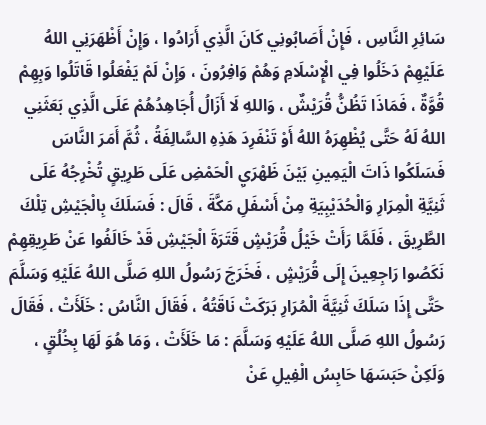سَائِرِ النَّاسِ ، فَإِنْ أَصَابُونِي كَانَ الَّذِي أَرَادُوا ، وَإِنْ أَظْهَرَنِي اللهُ عَلَيْهِمْ دَخَلُوا فِي الْإِسْلَامِ وَهُمْ وَافِرُونَ ، وَإِنْ لَمْ يَفْعَلُوا قَاتَلُوا وَبِهِمْ قُوَّةٌ ، فَمَاذَا تَظُنُّ قُرَيْشٌ ، وَاللهِ لَا أَزَالُ أُجَاهِدُهُمْ عَلَى الَّذِي بَعَثَنِي اللهُ لَهُ حَتَّى يُظْهِرَهُ اللهُ أَوْ تَنْفَرِدَ هَذِهِ السَّالِفَةُ ، ثُمَّ أَمَرَ النَّاسَ فَسَلَكُوا ذَاتَ الْيَمِينِ بَيْنَ ظَهْرَيِ الْحَمْضِ عَلَى طَرِيقٍ تُخْرِجُهُ عَلَى ثَنِيَّةِ الْمِرَارِ وَالْحُدَيْبِيَةِ مِنْ أَسْفَلِ مَكَّةَ ، قَالَ : فَسَلَكَ بِالْجَيْشِ تِلْكَ الطَّرِيقَ ، فَلَمَّا رَأَتْ خَيْلُ قُرَيْشٍ قَتَرَةَ الْجَيْشِ قَدْ خَالَفُوا عَنْ طَرِيقِهِمْ نَكَصُوا رَاجِعِينَ إِلَى قُرَيْشٍ ، فَخَرَجَ رَسُولُ اللهِ صَلَّى اللهُ عَلَيْهِ وَسَلَّمَ حَتَّى إِذَا سَلَكَ ثَنِيَّةَ الْمُرَارِ بَرَكَتْ نَاقَتُهُ ، فَقَالَ النَّاسُ : خَلَأَتْ ، فَقَالَ رَسُولُ اللهِ صَلَّى اللهُ عَلَيْهِ وَسَلَّمَ : مَا خَلَأَتْ ، وَمَا هُوَ لَهَا بِخُلُقٍ ، وَلَكِنْ حَبَسَهَا حَابِسُ الْفِيلِ عَنْ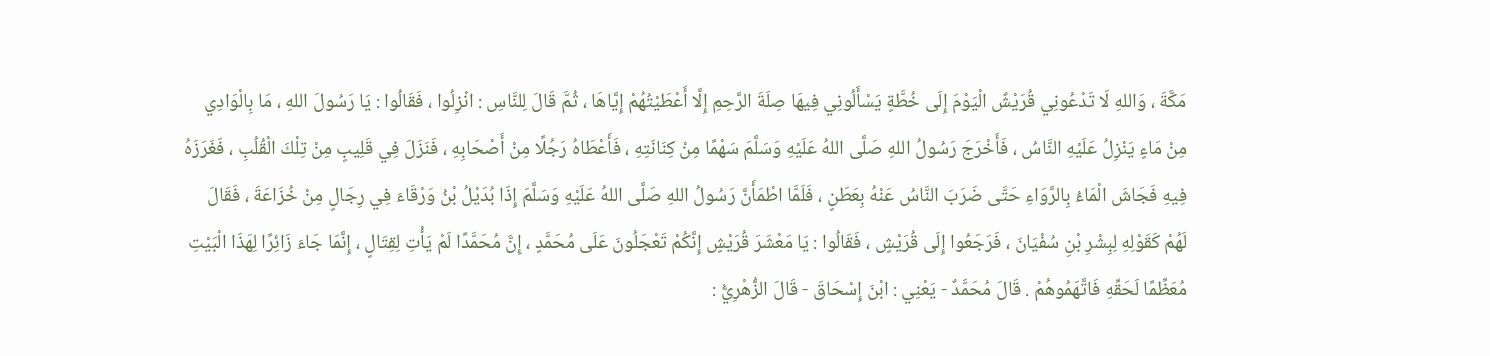مَكَّةَ ، وَاللهِ لَا تَدْعُونِي قُرَيْشٌ الْيَوْمَ إِلَى خُطَّةٍ يَسْأَلُونِي فِيهَا صِلَةَ الرَّحِمِ إِلَّا أَعْطَيْتُهُمْ إِيَّاهَا ، ثُمَّ قَالَ لِلنَّاسِ : انْزِلُوا ، فَقَالُوا : يَا رَسُولَ اللهِ ، مَا بِالْوَادِي مِنْ مَاءٍ يَنْزِلُ عَلَيْهِ النَّاسُ ، فَأَخْرَجَ رَسُولُ اللهِ صَلَّى اللهُ عَلَيْهِ وَسَلَّمَ سَهْمًا مِنْ كِنَانَتِهِ ، فَأَعْطَاهُ رَجُلًا مِنْ أَصْحَابِهِ ، فَنَزَلَ فِي قَلِيبٍ مِنْ تِلْكَ الْقُلُبِ ، فَغَرَزَهُ فِيهِ فَجَاشَ الْمَاءُ بِالرَّوَاءِ حَتَّى ضَرَبَ النَّاسُ عَنْهُ بِعَطَنٍ ، فَلَمَّا اطْمَأَنَّ رَسُولُ اللهِ صَلَّى اللهُ عَلَيْهِ وَسَلَّمَ إِذَا بُدَيْلُ بْنُ وَرْقَاءَ فِي رِجَالٍ مِنْ خُزَاعَةَ ، فَقَالَ لَهُمْ كَقَوْلِهِ لِبِشْرِ بْنِ سُفْيَانَ ، فَرَجَعُوا إِلَى قُرَيْشٍ ، فَقَالُوا : يَا مَعْشَرَ قُرَيْشٍ إِنَّكُمْ تَعْجَلُونَ عَلَى مُحَمَّدٍ ، إِنَّ مُحَمَّدًا لَمْ يَأْتِ لِقِتَالٍ ، إِنَّمَا جَاءَ زَائِرًا لِهَذَا الْبَيْتِ مُعَظِّمًا لَحَقِّهِ فَاتَّهَمُوهُمْ . قَالَ مُحَمَّدٌ - يَعْنِي : ابْنَ إِسْحَاقَ - قَالَ الزُّهْرِيُّ :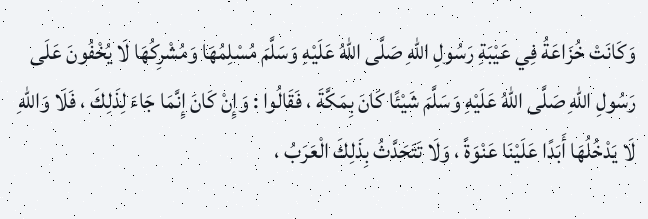وَكَانَتْ خُزَاعَةُ فِي عَيْبَةِ رَسُولِ اللهِ صَلَّى اللهُ عَلَيْهِ وَسَلَّمَ مُسْلِمُهَا وَمُشْرِكُهَا لَا يُخْفُونَ عَلَى رَسُولِ اللهِ صَلَّى اللهُ عَلَيْهِ وَسَلَّمَ شَيْئًا كَانَ بِمَكَّةَ ، فَقَالُوا : وَإِنْ كَانَ إِنَّمَا جَاءَ لِذَلِكَ ، فَلَا وَاللهِ لَا يَدْخُلُهَا أَبَدًا عَلَيْنَا عَنْوَةً ، وَلَا تَتَحَدَّثُ بِذَلِكَ الْعَرَبُ ،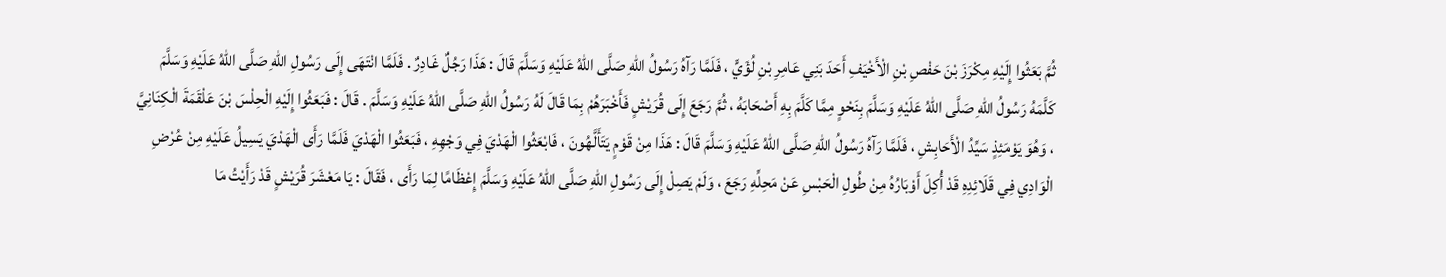ثُمَّ بَعَثُوا إِلَيْهِ مِكْرَزَ بْنَ حَفْصِ بْنِ الْأَخْيَفِ أَحَدَ بَنِي عَامِرِ بْنِ لُؤَيٍّ ، فَلَمَّا رَآهُ رَسُولُ اللهِ صَلَّى اللهُ عَلَيْهِ وَسَلَّمَ قَالَ : هَذَا رَجُلٌ غَادِرٌ . فَلَمَّا انْتَهَى إِلَى رَسُولِ اللهِ صَلَّى اللهُ عَلَيْهِ وَسَلَّمَ كَلَّمَهُ رَسُولُ اللهِ صَلَّى اللهُ عَلَيْهِ وَسَلَّمَ بِنَحْوٍ مِمَّا كَلَّمَ بِهِ أَصْحَابَهُ ، ثُمَّ رَجَعَ إِلَى قُرَيْشٍ فَأَخْبَرَهُمْ بِمَا قَالَ لَهُ رَسُولُ اللهِ صَلَّى اللهُ عَلَيْهِ وَسَلَّمَ . قَالَ : فَبَعَثُوا إِلَيْهِ الْحِلْسَ بْنَ عَلْقَمَةَ الْكِنَانِيَّ ، وَهُوَ يَوْمَئِذٍ سَيِّدُ الْأَحَابِشِ ، فَلَمَّا رَآهُ رَسُولُ اللهِ صَلَّى اللهُ عَلَيْهِ وَسَلَّمَ قَالَ : هَذَا مِنْ قَوْمٍ يَتَأَلَّهُونَ ، فَابْعَثُوا الْهَدْيَ فِي وَجْهِهِ ، فَبَعَثُوا الْهَدْيَ فَلَمَّا رَأَى الْهَدْيَ يَسِيلُ عَلَيْهِ مِنْ عُرْضِ الْوَادِي فِي قَلَائِدِهِ قَدْ أُكِلَ أَوْبَارُهُ مِنْ طُولِ الْحَبْسِ عَنْ مَحِلِّهِ رَجَعَ ، وَلَمْ يَصِلْ إِلَى رَسُولِ اللهِ صَلَّى اللهُ عَلَيْهِ وَسَلَّمَ إِعْظَامًا لِمَا رَأَى ، فَقَالَ : يَا مَعْشَرَ قُرَيْشٍ قَدْ رَأَيْتُ مَا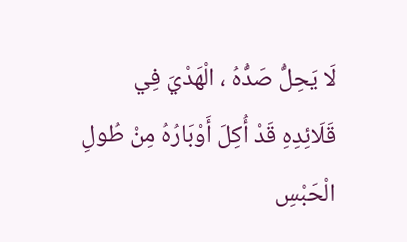لَا يَحِلُّ صَدُّهُ ، الْهَدْيَ فِي قَلَائِدِهِ قَدْ أُكِلَ أَوْبَارُهُ مِنْ طُولِ الْحَبْسِ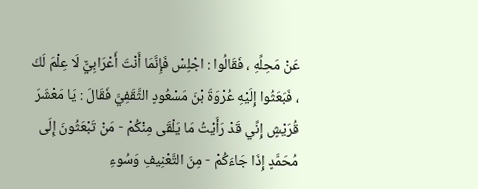عَنْ مَحِلِّهِ ، فَقَالُوا : اجْلِسْ فَإِنَّمَا أَنْتَ أَعْرَابِيٌّ لَا عِلْمَ لَكَ ، فَبَعَثُوا إِلَيْهِ عُرْوَةَ بْنَ مَسْعُودٍ الثَّقَفِيَّ فَقَالَ : يَا مَعْشَرَ قُرَيْشٍ إِنِّي قَدْ رَأَيْتُ مَا يَلْقَى مِنْكُمْ - مَنْ تَبْعَثُونَ إِلَى مُحَمَّدٍ إِذَا جَاءَكُمْ - مِنَ التَّعْنِيفِ وَسُوءِ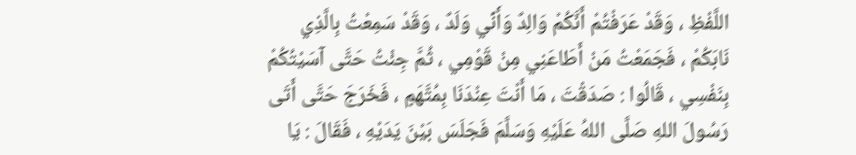اللَّفْظِ ، وَقَدْ عَرَفْتُمْ أَنَّكُمْ وَالِدٌ وَأَنِّي وَلَدٌ ، وَقَدْ سَمِعْتُ بِالَّذِي نَابَكُمْ ، فَجَمَعْتُ مَنْ أَطَاعَنِي مِنْ قَوْمِي ، ثُمَّ جِئْتُ حَتَّى آسَيْتُكُمْ بِنَفْسِي ، قَالُوا : صَدَقْتَ ، مَا أَنْتَ عِنْدَنَا بِمُتَّهَمٍ ، فَخَرَجَ حَتَّى أَتَى رَسُولَ اللهِ صَلَّى اللهُ عَلَيْهِ وَسَلَّمَ فَجَلَسَ بَيْنَ يَدَيْهِ ، فَقَالَ : يَا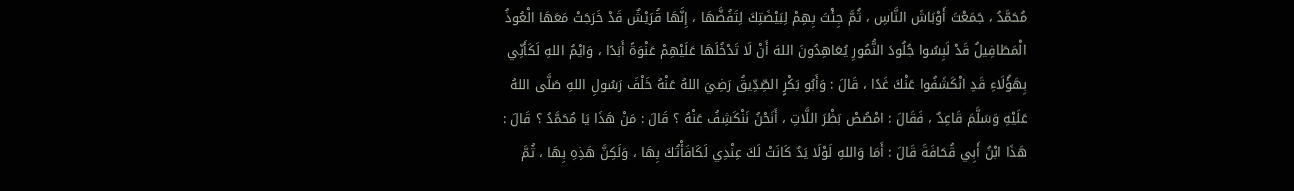مُحَمَّدُ ، جَمَعْتَ أَوْبَاشَ النَّاسِ ، ثُمَّ جِئْتَ بِهِمْ لِبَيْضَتِكَ لِتَفُضَّهَا ، إِنَّهَا قُرَيْشٌ قَدْ خَرَجَتْ مَعَهَا الْعُوذُ الْمَطَافِيلُ قَدْ لَبِسُوا جُلُودَ النُّمُورِ يُعَاهِدُونَ اللهَ أَنْ لَا تَدْخُلَهَا عَلَيْهِمْ عَنْوَةً أَبَدًا ، وَايْمُ اللهِ لَكَأَنِّي بِهَؤُلَاءِ قَدِ انْكَشَفُوا عَنْكَ غَدًا ، قَالَ : وَأَبُو بَكْرٍ الصِّدِّيقُ رَضِيَ اللهُ عَنْهُ خَلْفَ رَسُولِ اللهِ صَلَّى اللهُ عَلَيْهِ وَسَلَّمَ قَاعِدٌ ، فَقَالَ : امْصُصْ بَظْرَ اللَّاتِ ، أَنَحْنُ نَنْكَشِفُ عَنْهُ ؟ قَالَ : مَنْ هَذَا يَا مُحَمَّدُ ؟ قَالَ : هَذَا ابْنُ أَبِي قُحَافَةَ قَالَ : أَمَا وَاللهِ لَوْلَا يَدٌ كَانَتْ لَكَ عِنْدِي لَكَافَأْتُكَ بِهَا ، وَلَكِنَّ هَذِهِ بِهَا ، ثُمَّ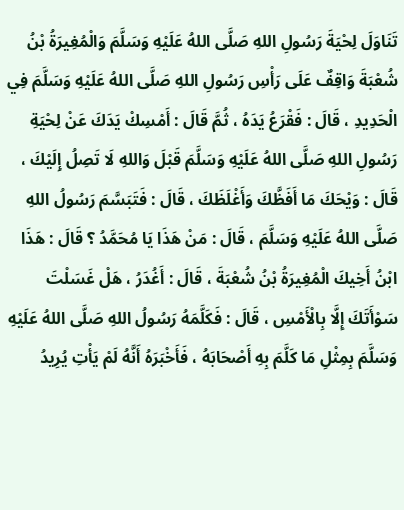تَنَاوَلَ لِحْيَةَ رَسُولِ اللهِ صَلَّى اللهُ عَلَيْهِ وَسَلَّمَ وَالْمُغِيرَةُ بْنُ شُعْبَةَ وَاقِفٌ عَلَى رَأْسِ رَسُولِ اللهِ صَلَّى اللهُ عَلَيْهِ وَسَلَّمَ فِي الْحَدِيدِ ، قَالَ : فَقْرَعُ يَدَهُ ، ثُمَّ قَالَ : أَمْسِكْ يَدَكَ عَنْ لِحْيَةِ رَسُولِ اللهِ صَلَّى اللهُ عَلَيْهِ وَسَلَّمَ قَبْلَ وَاللهِ لَا تَصِلُ إِلَيْكَ ، قَالَ : وَيْحَكَ مَا أَفَظَّكَ وَأَغْلَظَكَ ، قَالَ : فَتَبَسَّمَ رَسُولُ اللهِ صَلَّى اللهُ عَلَيْهِ وَسَلَّمَ ، قَالَ : مَنْ هَذَا يَا مُحَمَّدُ ؟ قَالَ : هَذَا ابْنُ أَخِيكَ الْمُغِيرَةُ بْنُ شُعْبَةَ ، قَالَ : أَغُدَرُ ، هَلْ غَسَلْتَ سَوْأَتَكَ إِلَّا بِالْأَمْسِ ، قَالَ : فَكَلَّمَهُ رَسُولُ اللهِ صَلَّى اللهُ عَلَيْهِ وَسَلَّمَ بِمِثْلِ مَا كَلَّمَ بِهِ أَصْحَابَهُ ، فَأَخْبَرَهُ أَنَّهُ لَمْ يَأْتِ يُرِيدُ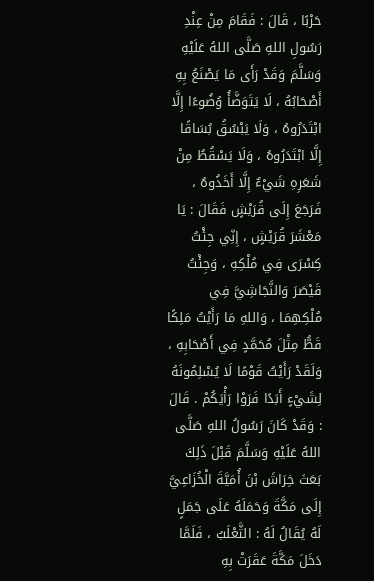حَرْبًا ، قَالَ : فَقَامَ مِنْ عِنْدِ رَسُولِ اللهِ صَلَّى اللهُ عَلَيْهِ وَسَلَّمَ وَقَدْ رَأَى مَا يَصْنَعُ بِهِ أَصْحَابُهُ ، لَا يَتَوَضَّأُ وُضُوءًا إِلَّا ابْتَدَرُوهُ ، وَلَا يَبْسُقُ بُسَاقًا إِلَّا ابْتَدَرُوهُ ، وَلَا يَسْقُطُ مِنْ شَعَرِهِ شَيْءٌ إِلَّا أَخَذُوهُ ، فَرَجَعَ إِلَى قُرَيْشٍ فَقَالَ : يَا مَعْشَرَ قُرَيْشٍ ، إِنِّي جِئْتُ كِسْرَى فِي مُلْكِهِ ، وَجِئْتُ قَيْصَرَ وَالنَّجَاشِيَّ فِي مُلْكِهِمَا ، وَاللهِ مَا رَأَيْتُ مَلِكًا قَطُّ مِثْلَ مُحَمَّدٍ فِي أَصْحَابِهِ ، وَلَقَدْ رَأَيْتُ قَوْمًا لَا يُسْلِمُونَهُ لِشَيْءٍ أَبَدًا فَرَوْا رَأْيَكُمْ . قَالَ : وَقَدْ كَانَ رَسُولُ اللهِ صَلَّى اللهُ عَلَيْهِ وَسَلَّمَ قَبْلَ ذَلِكَ بَعَثَ خِرَاشَ بْنَ أُمَيَّةَ الْخُزَاعِيَّ إِلَى مَكَّةَ وَحَمَلَهُ عَلَى جَمَلٍ لَهُ يُقَالُ لَهُ : الثَّعْلَبُ ، فَلَمَّا دَخَلَ مَكَّةَ عَقَرَتْ بِهِ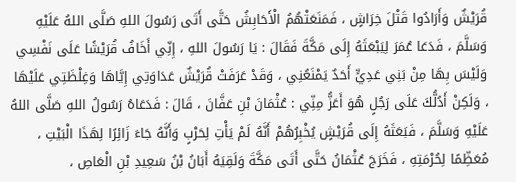قُرَيْشٌ وَأَرَادُوا قَتْلَ خِرَاشٍ ، فَمَنَعَتْهُمُ الْأَحَابِشُ حَتَّى أَتَى رَسُولَ اللهِ صَلَّى اللهُ عَلَيْهِ وَسَلَّمَ ، فَدَعَا عُمَرَ لِيَبْعَثَهُ إِلَى مَكَّةَ فَقَالَ : يَا رَسُولَ اللهِ ، إِنِّي أَخَافُ قُرَيْشًا عَلَى نَفْسِي وَلَيْسَ بِهَا مِنْ بَنِي عَدِيٍّ أَحَدٌ يَمْنَعُنِي ، وَقَدْ عَرَفَتْ قُرَيْشٌ عَدَاوَتِي إِيَّاهَا وَغِلْظَتِي عَلَيْهَا ، وَلَكِنْ أَدُلُّكَ عَلَى رَجُلٍ هُوَ أَعَزُّ مِنِّي : عُثْمَانَ بْنِ عَفَّانَ ، قَالَ : فَدَعَاهُ رَسُولُ اللهِ صَلَّى اللهُ عَلَيْهِ وَسَلَّمَ ، فَبَعَثَهُ إِلَى قُرَيْشٍ يُخْبِرُهُمْ أَنَّهُ لَمْ يَأْتِ لِحَرْبٍ وَأَنَّهُ جَاءَ زَائِرًا لِهَذَا الْبَيْتِ ، مُعَظِّمًا لِحُرْمَتِهِ ، فَخَرَجَ عُثْمَانُ حَتَّى أَتَى مَكَّةَ وَلَقِيَهُ أَبَانُ بْنُ سَعِيدِ بْنِ الْعَاصِ ،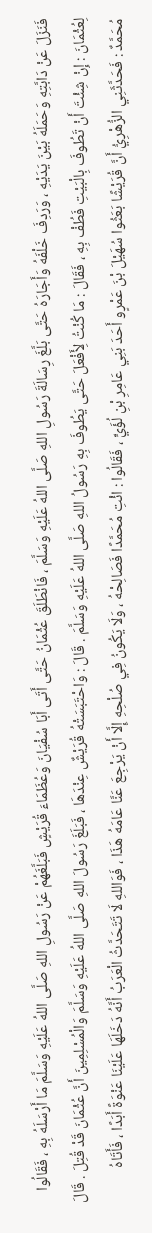فَنَزَلَ عَنْ دَابَّتِهِ وَحَمَلَهُ بَيْنَ يَدَيْهِ ، وَرَدِفَ خَلْفَهُ وَأَجَارَهُ حَتَّى بَلَّغَ رِسَالَةَ رَسُولِ اللهِ صَلَّى اللهُ عَلَيْهِ وَسَلَّمَ ، فَانْطَلَقَ عُثْمَانُ حَتَّى أَتَى أَبَا سُفْيَانَ وَعُظَمَاءَ قُرَيْشٍ فَبَلَّغَهُمْ عَنْ رَسُولِ اللهِ صَلَّى اللهُ عَلَيْهِ وَسَلَّمَ مَا أَرْسَلَهُ بِهِ ، فَقَالُوا لِعُثْمَانَ : إِنْ شِئْتَ أَنْ تَطُوفَ بِالْبَيْتِ فَطُفْ بِهِ ، فَقَالَ : مَا كُنْتُ لِأَفْعَلَ حَتَّى يَطُوفَ بِهِ رَسُولُ اللهِ صَلَّى اللهُ عَلَيْهِ وَسَلَّمَ . قَالَ : وَاحْتَبَسَتْهُ قُرَيْشٌ عِنْدَهَا ، فَبَلَغَ رَسُولَ اللهِ صَلَّى اللهُ عَلَيْهِ وَسَلَّمَ وَالْمُسْلِمِينَ أَنَّ عُثْمَانَ قَدْ قُتِلَ . قَالَ مُحَمَّدٌ : فَحَدَّثَنِي الزُّهْرِيُّ أَنَّ قُرَيْشًا بَعَثُوا سُهَيْلَ بْنَ عَمْرٍو أَحَدَ بَنِي عَامِرِ بْنِ لُؤَيٍّ ، فَقَالُوا : ائْتِ مُحَمَّدًا فَصَالِحْهُ ، وَلَا يَكُونُ فِي صُلْحِهِ إِلَّا أَنْ يَرْجِعَ عَنَّا عَامَهُ هَذَا ، فَوَاللهِ لَا تَتَحَدَّثُ الْعَرَبُ أَنَّهُ دَخَلَهَا عَلَيْنَا عَنْوَةً أَبَدًا ، فَأَتَاهُ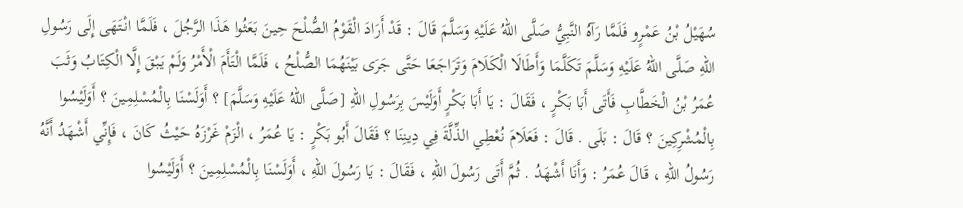سُهَيْلُ بْنُ عَمْرٍو فَلَمَّا رَآهُ النَّبِيُّ صَلَّى اللهُ عَلَيْهِ وَسَلَّمَ قَالَ : قَدْ أَرَادَ الْقَوْمُ الصُّلْحَ حِينَ بَعَثُوا هَذَا الرَّجُلَ ، فَلَمَّا انْتَهَى إِلَى رَسُولِ اللهِ صَلَّى اللهُ عَلَيْهِ وَسَلَّمَ تَكَلَّمَا وَأَطَالَا الْكَلَامَ وَتَرَاجَعَا حَتَّى جَرَى بَيْنَهُمَا الصُّلْحُ ، فَلَمَّا الْتَأَمَ الْأَمْرُ وَلَمْ يَبْقَ إِلَّا الْكِتَابُ وَثَبَ عُمَرُ بْنُ الْخَطَّابِ فَأَتَى أَبَا بَكْرٍ ، فَقَالَ : يَا أَبَا بَكْرٍ أَوَلَيْسَ بِرَسُولِ اللهِ [صَلَّى اللهُ عَلَيْهِ وَسَلَّمَ] ؟ أَوَلَسْنَا بِالْمُسْلِمِينَ ؟ أَوَلَيْسُوا بِالْمُشْرِكِينَ ؟ قَالَ : بَلَى . قَالَ : فَعَلَامَ نُعْطِي الذِّلَّةَ فِي دِينِنَا ؟ فَقَالَ أَبُو بَكْرٍ : يَا عُمَرُ ، الْزَمْ غَرْزَهُ حَيْثُ كَانَ ، فَإِنِّي أَشْهَدُ أَنَّهُ رَسُولُ اللهِ ، قَالَ عُمَرُ : وَأَنَا أَشْهَدُ . ثُمَّ أَتَى رَسُولَ اللهِ ، فَقَالَ : يَا رَسُولَ اللهِ ، أَوَلَسْنَا بِالْمُسْلِمِينَ ؟ أَوَلَيْسُوا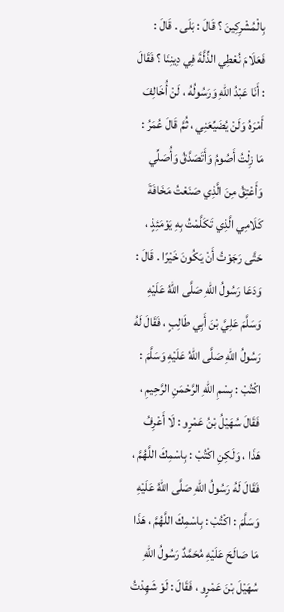بِالْمُشْرِكِينَ ؟ قَالَ : بَلَى . قَالَ : فَعَلَامَ نُعْطِي الذِّلَّةَ فِي دِينِنَا ؟ فَقَالَ : أَنَا عَبْدُ اللهِ وَرَسُولُهُ ، لَنْ أُخَالِفَ أَمْرَهُ وَلَنْ يُضَيِّعَنِي ، ثُمَّ قَالَ عُمَرُ : مَا زِلْتُ أَصُومُ وَأَتَصَدَّقُ وَأُصَلِّي وَأَعْتِقُ مِنَ الَّذِي صَنَعْتُ مَخَافَةَ كَلَامِي الَّذِي تَكَلَّمْتُ بِهِ يَوْمَئِذٍ ، حَتَّى رَجَوْتُ أَنْ يَكُونَ خَيْرًا . قَالَ : وَدَعَا رَسُولُ اللهِ صَلَّى اللهُ عَلَيْهِ وَسَلَّمَ عَلِيَّ بْنَ أَبِي طَالِبٍ ، فَقَالَ لَهُ رَسُولُ اللهِ صَلَّى اللهُ عَلَيْهِ وَسَلَّمَ : اكْتُبْ : بِسْمِ اللهِ الرَّحْمَنِ الرَّحِيمِ ، فَقَالَ سُهَيْلُ بْنُ عَمْرٍو : لَا أَعْرِفُ هَذَا ، وَلَكِنِ اكْتُبْ : بِاسْمِكَ اللَّهُمَّ ، فَقَالَ لَهُ رَسُولُ اللهِ صَلَّى اللهُ عَلَيْهِ وَسَلَّمَ : اكْتُبْ : بِاسْمِكَ اللَّهُمَّ ، هَذَا مَا صَالَحَ عَلَيْهِ مُحَمَّدٌ رَسُولُ اللهِ سُهَيْلَ بْنَ عَمْرٍو ، فَقَالَ : لَوْ شَهِدْتُ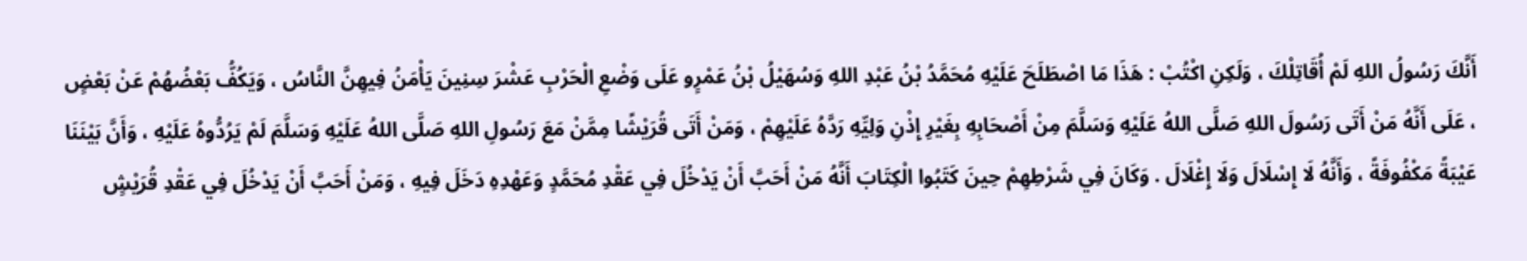أَنَّكَ رَسُولُ اللهِ لَمْ أُقَاتِلْكَ ، وَلَكِنِ اكْتُبْ : هَذَا مَا اصْطَلَحَ عَلَيْهِ مُحَمَّدُ بْنُ عَبْدِ اللهِ وَسُهَيْلُ بْنُ عَمْرٍو عَلَى وَضْعِ الْحَرْبِ عَشْرَ سِنِينَ يَأْمَنُ فِيهِنَّ النَّاسُ ، وَيَكُفُّ بَعْضُهُمْ عَنْ بَعْضٍ ، عَلَى أَنَّهُ مَنْ أَتَى رَسُولَ اللهِ صَلَّى اللهُ عَلَيْهِ وَسَلَّمَ مِنْ أَصْحَابِهِ بِغَيْرِ إِذْنِ وَلِيِّهِ رَدَّهُ عَلَيْهِمْ ، وَمَنْ أَتَى قُرَيْشًا مِمَّنْ مَعَ رَسُولِ اللهِ صَلَّى اللهُ عَلَيْهِ وَسَلَّمَ لَمْ يَرُدُّوهُ عَلَيْهِ ، وَأَنَّ بَيْنَنَا عَيْبَةً مَكْفُوفَةً ، وَأَنَّهُ لَا إِسْلَالَ وَلَا إِغْلَالَ . وَكَانَ فِي شَرْطِهِمْ حِينَ كَتَبُوا الْكِتَابَ أَنَّهُ مَنْ أَحَبَّ أَنْ يَدْخُلَ فِي عَقْدِ مُحَمَّدٍ وَعَهْدِهِ دَخَلَ فِيهِ ، وَمَنْ أَحَبَّ أَنْ يَدْخُلَ فِي عَقْدِ قُرَيْشٍ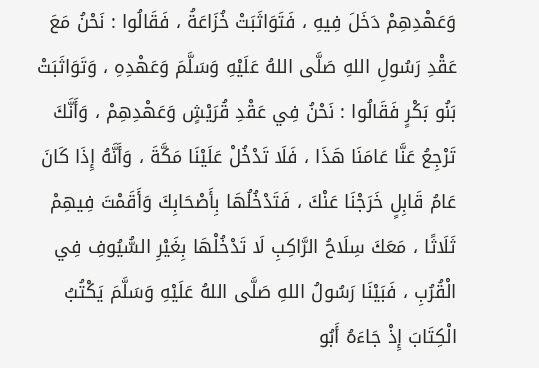وَعَهْدِهِمْ دَخَلَ فِيهِ ، فَتَوَاثَبَتْ خُزَاعَةُ ، فَقَالُوا : نَحْنُ مَعَ عَقْدِ رَسُولِ اللهِ صَلَّى اللهُ عَلَيْهِ وَسَلَّمَ وَعَهْدِهِ ، وَتَوَاثَبَتْ بَنُو بَكْرٍ فَقَالُوا : نَحْنُ فِي عَقْدِ قُرَيْشٍ وَعَهْدِهِمْ ، وَأَنَّكَ تَرْجِعُ عَنَّا عَامَنَا هَذَا ، فَلَا تَدْخُلْ عَلَيْنَا مَكَّةَ ، وَأَنَّهُ إِذَا كَانَ عَامُ قَابِلٍ خَرَجْنَا عَنْكَ ، فَتَدْخُلُهَا بِأَصْحَابِكَ وَأَقَمْتَ فِيهِمْ ثَلَاثًا ، مَعَكَ سِلَاحُ الرَّاكِبِ لَا تَدْخُلْهَا بِغَيْرِ السُّيُوفِ فِي الْقُرُبِ ، فَبَيْنَا رَسُولُ اللهِ صَلَّى اللهُ عَلَيْهِ وَسَلَّمَ يَكْتُبُ الْكِتَابَ إِذْ جَاءَهُ أَبُو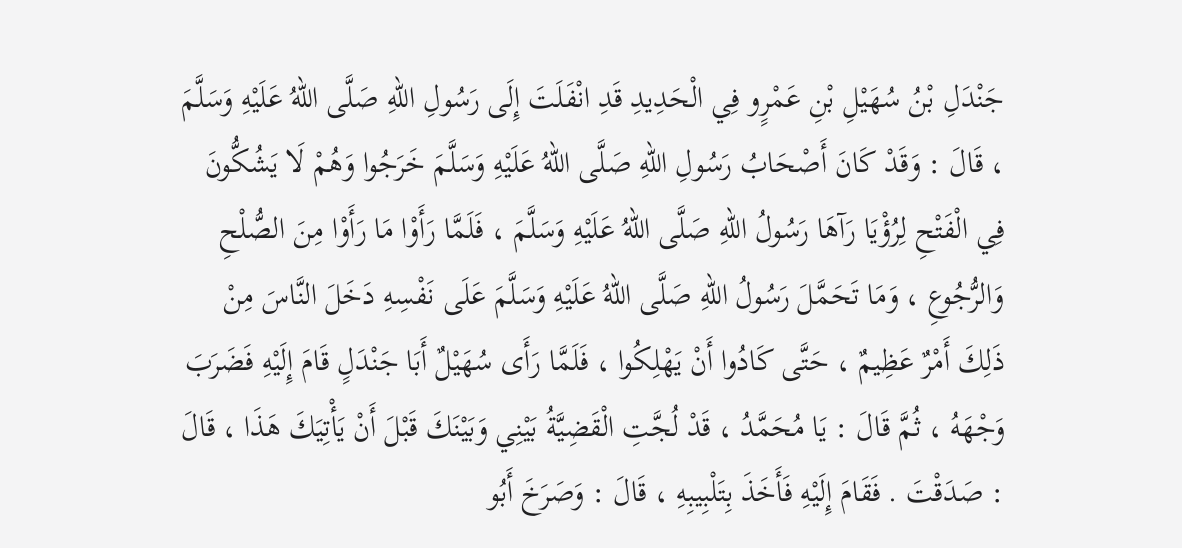جَنْدَلِ بْنُ سُهَيْلِ بْنِ عَمْرٍو فِي الْحَدِيدِ قَدِ انْفَلَتَ إِلَى رَسُولِ اللهِ صَلَّى اللهُ عَلَيْهِ وَسَلَّمَ ، قَالَ : وَقَدْ كَانَ أَصْحَابُ رَسُولِ اللهِ صَلَّى اللهُ عَلَيْهِ وَسَلَّمَ خَرَجُوا وَهُمْ لَا يَشُكُّونَ فِي الْفَتْحِ لِرُؤْيَا رَآهَا رَسُولُ اللهِ صَلَّى اللهُ عَلَيْهِ وَسَلَّمَ ، فَلَمَّا رَأَوْا مَا رَأَوْا مِنَ الصُّلْحِ وَالرُّجُوعِ ، وَمَا تَحَمَّلَ رَسُولُ اللهِ صَلَّى اللهُ عَلَيْهِ وَسَلَّمَ عَلَى نَفْسِهِ دَخَلَ النَّاسَ مِنْ ذَلِكَ أَمْرٌ عَظِيمٌ ، حَتَّى كَادُوا أَنْ يَهْلِكُوا ، فَلَمَّا رَأَى سُهَيْلٌ أَبَا جَنْدَلٍ قَامَ إِلَيْهِ فَضَرَبَ وَجْهَهُ ، ثُمَّ قَالَ : يَا مُحَمَّدُ ، قَدْ لُجَّتِ الْقَضِيَّةُ بَيْنِي وَبَيْنَكَ قَبْلَ أَنْ يَأْتِيَكَ هَذَا ، قَالَ : صَدَقْتَ . فَقَامَ إِلَيْهِ فَأَخَذَ بِتَلْبِيبِهِ ، قَالَ : وَصَرَخَ أَبُو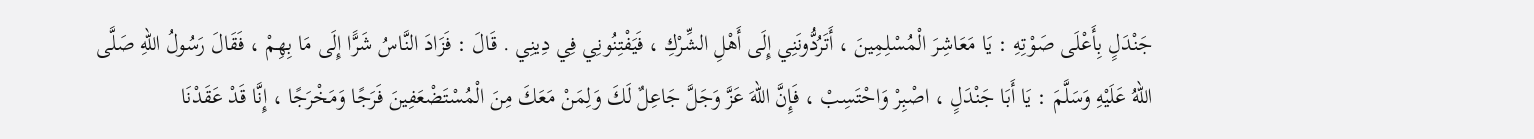جَنْدَلٍ بِأَعْلَى صَوْتِهِ : يَا مَعَاشِرَ الْمُسْلِمِينَ ، أَتَرُدُّونَنِي إِلَى أَهْلِ الشِّرْكِ ، فَيَفْتِنُونِي فِي دِينِي . قَالَ : فَزَادَ النَّاسُ شَرًّا إِلَى مَا بِهِمْ ، فَقَالَ رَسُولُ اللهِ صَلَّى اللهُ عَلَيْهِ وَسَلَّمَ : يَا أَبَا جَنْدَلٍ ، اصْبِرْ وَاحْتَسِبْ ، فَإِنَّ اللهَ عَزَّ وَجَلَّ جَاعِلٌ لَكَ وَلِمَنْ مَعَكَ مِنَ الْمُسْتَضْعَفِينَ فَرَجًا وَمَخْرَجًا ، إِنَّا قَدْ عَقَدْنَا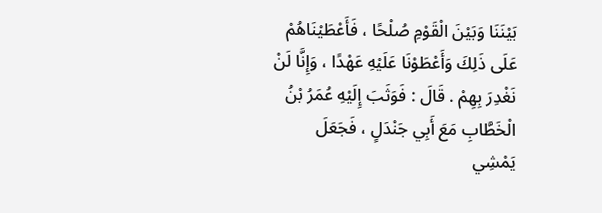بَيْنَنَا وَبَيْنَ الْقَوْمِ صُلْحًا ، فَأَعْطَيْنَاهُمْ عَلَى ذَلِكَ وَأَعْطَوْنَا عَلَيْهِ عَهْدًا ، وَإِنَّا لَنْ نَغْدِرَ بِهِمْ . قَالَ : فَوَثَبَ إِلَيْهِ عُمَرُ بْنُ الْخَطَّابِ مَعَ أَبِي جَنْدَلٍ ، فَجَعَلَ يَمْشِي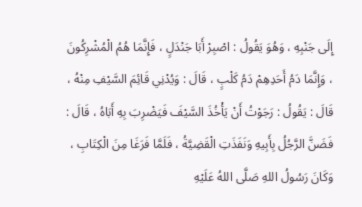إِلَى جَنْبِهِ ، وَهُوَ يَقُولُ : اصْبِرْ أَبَا جَنْدَلٍ ، فَإِنَّمَا هُمُ الْمُشْرِكُونَ ، وَإِنَّمَا دَمُ أَحَدِهِمْ دَمُ كَلْبٍ ، قَالَ : وَيُدْنِي قَائِمَ السَّيْفِ مِنْهُ ، قَالَ : يَقُولُ : رَجَوْتُ أَنْ يَأْخُذَ السَّيْفَ فَيَضْرِبَ بِهِ أَبَاهُ ، قَالَ : فَضَنَّ الرَّجُلُ بِأَبِيهِ وَنَفَذَتِ الْقَضِيَّةُ ، فَلَمَّا فَرَغَا مِنَ الْكِتَابِ ، وَكَانَ رَسُولُ اللهِ صَلَّى اللهُ عَلَيْهِ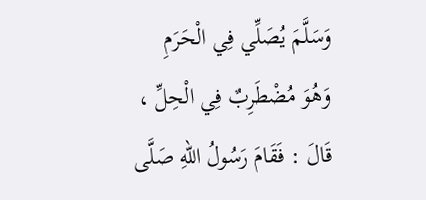وَسَلَّمَ يُصَلِّي فِي الْحَرَمِ وَهُوَ مُضْطَرِبٌ فِي الْحِلِّ ، قَالَ : فَقَامَ رَسُولُ اللهِ صَلَّى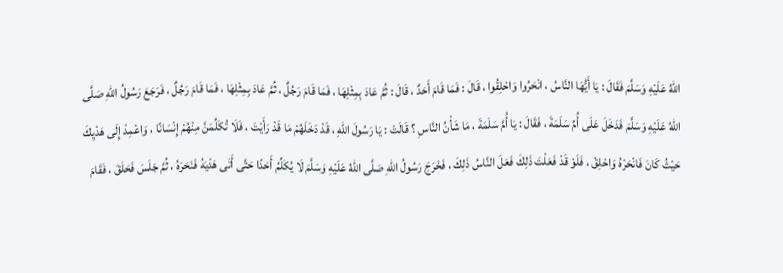اللهُ عَلَيْهِ وَسَلَّمَ فَقَالَ : يَا أَيُّهَا النَّاسُ ، انْحَرُوا وَاحْلِقُوا ، قَالَ : فَمَا قَامَ أَحَدٌ ، قَالَ : ثُمَّ عَادَ بِمِثْلِهَا ، فَمَا قَامَ رَجُلٌ ، ثُمَّ عَادَ بِمِثْلِهَا ، فَمَا قَامَ رَجُلٌ ، فَرَجَعَ رَسُولُ اللهِ صَلَّى اللهُ عَلَيْهِ وَسَلَّمَ فَدَخَلَ عَلَى أُمِّ سَلَمَةَ ، فَقَالَ : يَا أُمَّ سَلَمَةَ ، مَا شَأْنُ النَّاسِ ؟ قَالَتْ : يَا رَسُولَ اللهِ ، قَدْ دَخَلَهُمْ مَا قَدْ رَأَيْتَ ، فَلَا تُكَلِّمَنَّ مِنْهُمْ إِنْسَانًا ، وَاعْمِدْ إِلَى هَدْيِكَ حَيْثُ كَانَ فَانْحَرْهُ وَاحْلِقْ ، فَلَوْ قَدْ فَعَلْتَ ذَلِكَ فَعَلَ النَّاسُ ذَلِكَ ، فَخَرَجَ رَسُولُ اللهِ صَلَّى اللهُ عَلَيْهِ وَسَلَّمَ لَا يُكَلِّمُ أَحَدًا حَتَّى أَتَى هَدْيَهُ فَنَحَرَهُ ، ثُمَّ جَلَسَ فَحَلَقَ ، فَقَامَ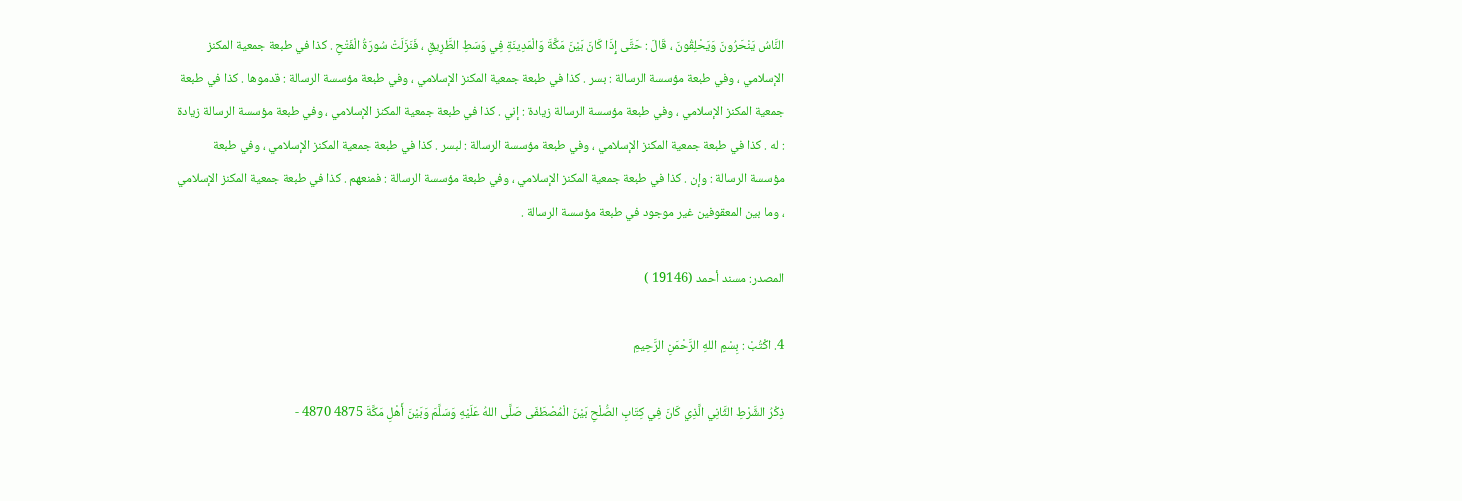النَّاسُ يَنْحَرُونَ وَيَحْلِقُونَ ، قَالَ : حَتَّى إِذَا كَانَ بَيْنَ مَكَّةَ وَالْمَدِينَةِ فِي وَسَطِ الطَّرِيقِ ، فَنَزَلَتْ سُورَةُ الْفَتْحِ . كذا في طبعة جمعية المكنز الإسلامي ، وفي طبعة مؤسسة الرسالة : بسر . كذا في طبعة جمعية المكنز الإسلامي ، وفي طبعة مؤسسة الرسالة : قدموها . كذا في طبعة جمعية المكنز الإسلامي ، وفي طبعة مؤسسة الرسالة زيادة : إني . كذا في طبعة جمعية المكنز الإسلامي ، وفي طبعة مؤسسة الرسالة زيادة : له . كذا في طبعة جمعية المكنز الإسلامي ، وفي طبعة مؤسسة الرسالة : لبسر . كذا في طبعة جمعية المكنز الإسلامي ، وفي طبعة مؤسسة الرسالة : وإن . كذا في طبعة جمعية المكنز الإسلامي ، وفي طبعة مؤسسة الرسالة : فمنعهم . كذا في طبعة جمعية المكنز الإسلامي ، وما بين المعقوفين غير موجود في طبعة مؤسسة الرسالة .

المصدر: مسند أحمد (19146 )

4. اكْتُبْ : بِسْمِ اللهِ الرَّحْمَنِ الرَّحِيمِ

ذِكْرُ الشَّرْطِ الثَّانِي الَّذِي كَانَ فِي كِتَابِ الصُّلْحِ بَيْنَ الْمُصْطَفَى صَلَّى اللهُ عَلَيْهِ وَسَلَّمَ وَبَيْنَ أَهْلِ مَكَّةَ 4875 4870 -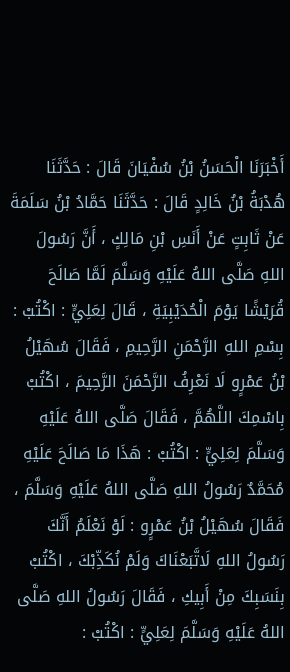أَخْبَرَنَا الْحَسَنُ بْنُ سُفْيَانَ قَالَ : حَدَّثَنَا هُدْبَةُ بْنُ خَالِدٍ قَالَ : حَدَّثَنَا حَمَّادُ بْنُ سَلَمَةَ عَنْ ثَابِتٍ عَنْ أَنَسِ بْنِ مَالِكٍ ، أَنَّ رَسُولَ اللهِ صَلَّى اللهُ عَلَيْهِ وَسَلَّمَ لَمَّا صَالَحَ قُرَيْشًا يَوْمَ الْحُدَيْبِيَةِ ، قَالَ لِعَلِيٍّ : اكْتُبْ : بِسْمِ اللهِ الرَّحْمَنِ الرَّحِيمِ ، فَقَالَ سُهَيْلُ بْنُ عَمْرٍو لَا نَعْرِفُ الرَّحْمَنَ الرَّحِيمَ ، اكْتُبْ بِاسْمِكَ اللَّهُمَّ ، فَقَالَ صَلَّى اللهُ عَلَيْهِ وَسَلَّمَ لِعَلِيٍّ : اكْتُبْ : هَذَا مَا صَالَحَ عَلَيْهِ مُحَمَّدٌ رَسُولُ اللهِ صَلَّى اللهُ عَلَيْهِ وَسَلَّمَ ، فَقَالَ سُهَيْلُ بْنُ عَمْرٍو : لَوْ نَعْلَمُ أَنَّكَ رَسُولُ اللهِ لَاتَّبَعْنَاكَ وَلَمْ نُكَذِّبْكَ ، اكْتُبْ بِنَسَبِكَ مِنْ أَبِيكِ ، فَقَالَ رَسُولُ اللهِ صَلَّى اللهُ عَلَيْهِ وَسَلَّمَ لِعَلِيٍّ : اكْتُبْ :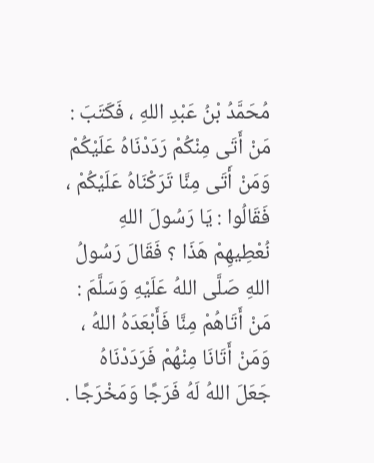مُحَمَّدُ بْنُ عَبْدِ اللهِ ، فَكَتَبَ : مَنْ أَتَى مِنْكُمْ رَدَدْنَاهُ عَلَيْكُمْ وَمَنْ أَتَى مِنَّا تَرَكْنَاهُ عَلَيْكُمْ ، فَقَالُوا : يَا رَسُولَ اللهِ نُعْطِيهِمْ هَذَا ؟ فَقَالَ رَسُولُ اللهِ صَلَّى اللهُ عَلَيْهِ وَسَلَّمَ : مَنْ أَتَاهُمْ مِنَّا فَأَبْعَدَهُ اللهُ ، وَمَنْ أَتَانَا مِنْهُمْ فَرَدَدْنَاهُ جَعَلَ اللهُ لَهُ فَرَجًا وَمَخْرَجًا .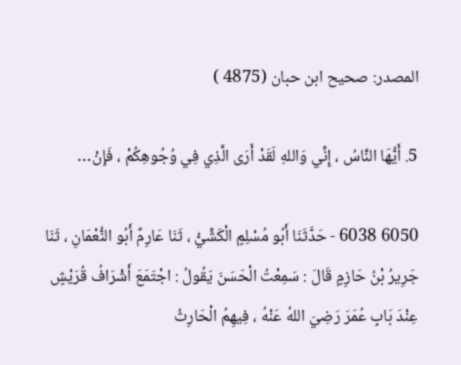المصدر: صحيح ابن حبان (4875 )

5. أَيُّهَا النَّاسُ ، إِنِّي وَاللهِ لَقَدْ أَرَى الَّذِي فِي وُجُوهِكُمْ ، فَإِنْ…

6050 6038 - حَدَّثَنَا أَبُو مُسْلِمٍ الْكَشِّيُّ ، ثَنَا عَارِمٌ أَبُو النُّعْمَانِ ، ثَنَا جَرِيرُ بْنُ حَازِمٍ قَالَ : سَمِعْتُ الْحَسَنَ يَقُولُ : اجْتَمَعَ أَشْرَافُ قُرَيْشٍ عِنْدَ بَابِ عُمَرَ رَضِيَ اللهُ عَنْهُ ، فِيهِمُ الْحَارِثُ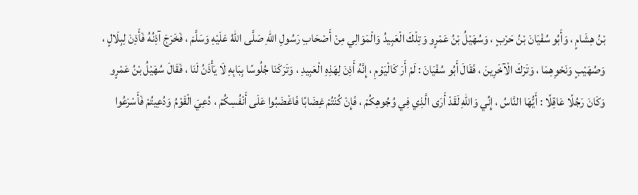بْنُ هِشَامٍ ، وَأَبُو سُفْيَانَ بْنُ حَرْبٍ ، وَسُهَيْلُ بْنُ عَمْرٍو وَتِلْكَ الْعَبِيدُ وَالْمَوَالِي مِنْ أَصْحَابِ رَسُولِ اللهِ صَلَّى اللهُ عَلَيْهِ وَسَلَّمَ ، فَخَرَجَ آذِنُهُ فَأَذِنَ لِبِلَالٍ ، وَصُهَيْبٍ وَنَحْوِهِمَا ، وَتَرَكَ الْآخَرِينَ ، فَقَالَ أَبُو سُفْيَانَ : لَمْ أَرَ كَالْيَوْمِ ، إِنَّهُ أَذِنَ لِهَذِهِ الْعَبِيدِ ، وَتَرَكَنَا جُلُوسًا بِبَابِهِ لَا يَأْذَنُ لَنَا ، فَقَالَ سُهَيْلُ بْنُ عَمْرٍو وَكَانَ رَجُلًا عَاقِلًا : أَيُّهَا النَّاسُ ، إِنِّي وَاللهِ لَقَدْ أَرَى الَّذِي فِي وُجُوهِكُمْ ، فَإِنْ كُنْتُمْ غِضَابًا فَاغْضَبُوا عَلَى أَنْفُسِكُمْ ، دُعِيَ الْقَوْمُ وَدُعِيتُمْ فَأَسْرَعُوا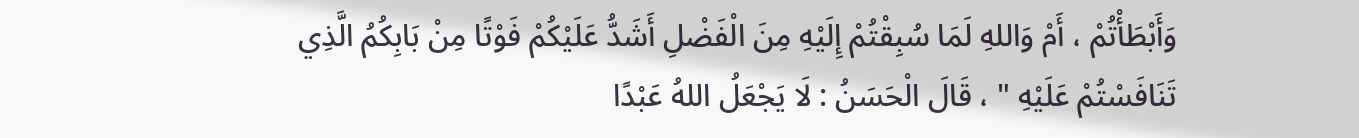وَأَبْطَأْتُمْ ، أَمْ وَاللهِ لَمَا سُبِقْتُمْ إِلَيْهِ مِنَ الْفَضْلِ أَشَدُّ عَلَيْكُمْ فَوْتًا مِنْ بَابِكُمُ الَّذِي تَنَافَسْتُمْ عَلَيْهِ " ، قَالَ الْحَسَنُ : لَا يَجْعَلُ اللهُ عَبْدًا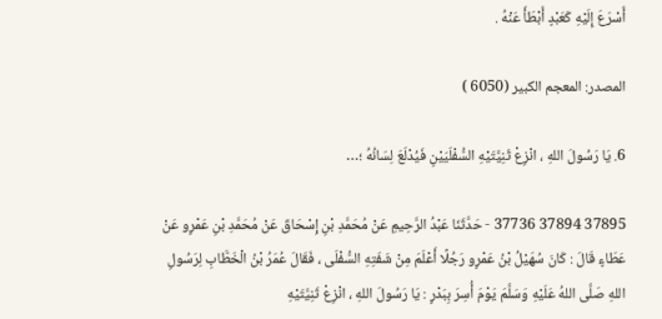أَسْرَعَ إِلَيْهِ كَعَبْدٍ أَبْطَأَ عَنْهُ .

المصدر: المعجم الكبير (6050 )

6. يَا رَسُولَ اللهِ ، انْزِعْ ثَنِيَّتَيْهِ السُّفْلَيَيْنِ فَيُدْلَعَ لِسَانُهُ ؛…

37895 37894 37736 - حَدَّثَنَا عَبْدُ الرَّحِيمِ عَنْ مُحَمَّدِ بْنِ إِسْحَاقَ عَنْ مُحَمَّدِ بْنِ عَمْرٍو عَنْ عَطَاءٍ قَالَ : كَانَ سُهَيْلُ بْنُ عَمْرٍو رَجُلًا أَعْلَمَ مِنْ شَفَتِهِ السُّفْلَى ، فَقَالَ عُمَرُ بْنُ الْخَطَّابِ لِرَسُولِ اللهِ صَلَّى اللهُ عَلَيْهِ وَسَلَّمَ يَوْمَ أُسِرَ بِبَدْرٍ : يَا رَسُولَ اللهِ ، انْزِعْ ثَنِيَّتَيْهِ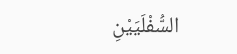السُّفْلَيَيْنِ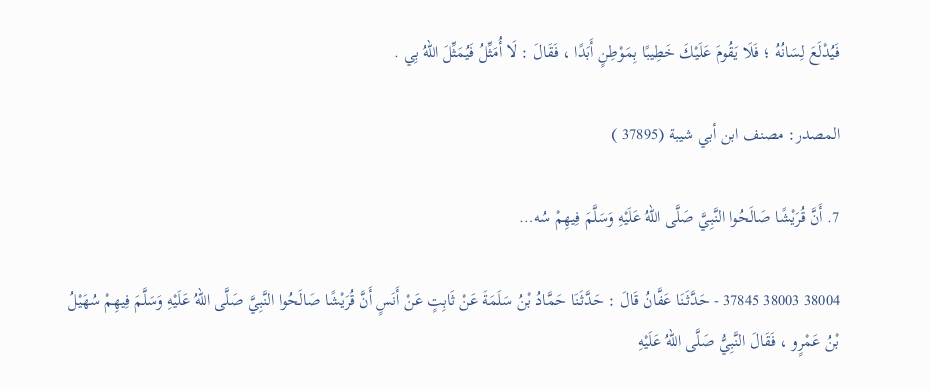فَيُدْلَعَ لِسَانُهُ ؛ فَلَا يَقُومَ عَلَيْكَ خَطِيبًا بِمَوْطِنٍ أَبَدًا ، فَقَالَ : لَا أُمَثِّلُ فَيُمَثِّلَ اللهُ بِي .

المصدر: مصنف ابن أبي شيبة (37895 )

7. أَنَّ قُرَيْشًا صَالَحُوا النَّبِيَّ صَلَّى اللهُ عَلَيْهِ وَسَلَّمَ فِيهِمْ سُه…

38004 38003 37845 - حَدَّثَنَا عَفَّانُ قَالَ : حَدَّثَنَا حَمَّادُ بْنُ سَلَمَةَ عَنْ ثَابِتٍ عَنْ أَنَسٍ أَنَّ قُرَيْشًا صَالَحُوا النَّبِيَّ صَلَّى اللهُ عَلَيْهِ وَسَلَّمَ فِيهِمْ سُهَيْلُ بْنُ عَمْرٍو ، فَقَالَ النَّبِيُّ صَلَّى اللهُ عَلَيْهِ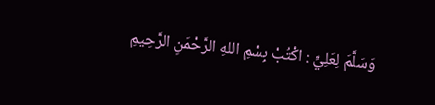وَسَلَّمَ لِعَلِيٍّ : اكْتُبْ بِسْمِ اللهِ الرَّحْمَنِ الرَّحِيمِ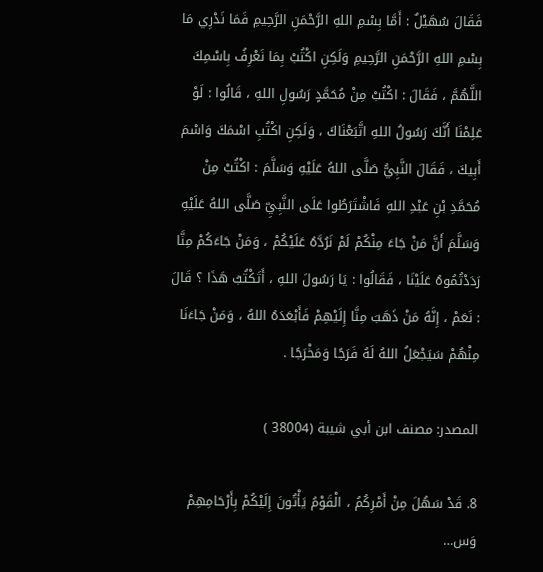فَقَالَ سُهَيْلٌ : أَمَّا بِسْمِ اللهِ الرَّحْمَنِ الرَّحِيمِ فَمَا نَدْرِي مَا بِسْمِ اللهِ الرَّحْمَنِ الرَّحِيمِ وَلَكِنِ اكْتُبْ بِمَا نَعْرِفُ بِاسْمِكَ اللَّهُمَّ ، فَقَالَ : اكْتُبْ مِنْ مُحَمَّدٍ رَسُولِ اللهِ ، قَالُوا : لَوْ عَلِمْنَا أَنَّكَ رَسُولُ اللهِ اتَّبَعْنَاكَ ، وَلَكِنِ اكْتُبِ اسْمَكَ وَاسْمَ أَبِيكَ ، فَقَالَ النَّبِيُّ صَلَّى اللهُ عَلَيْهِ وَسَلَّمَ : اكْتُبْ مِنْ مُحَمَّدِ بْنِ عَبْدِ اللهِ فَاشْتَرَطُوا عَلَى النَّبِيِّ صَلَّى اللهُ عَلَيْهِ وَسَلَّمَ أَنَّ مَنْ جَاءَ مِنْكُمْ لَمْ نَرُدَّهُ عَلَيْكُمْ ، وَمَنْ جَاءَكُمْ مِنَّا رَدَدْتُمُوهُ عَلَيْنَا ، فَقَالُوا : يَا رَسُولَ اللهِ ، أَتَكْتُبُ هَذَا ؟ قَالَ : نَعَمْ ، إِنَّهُ مَنْ ذَهَبَ مِنَّا إِلَيْهِمْ فَأَبْعَدَهُ اللهُ ، وَمَنْ جَاءَنَا مِنْهُمْ سَيَجْعَلُ اللهُ لَهُ فَرَجًا وَمَخْرَجًا .

المصدر: مصنف ابن أبي شيبة (38004 )

8. قَدْ سَهُلَ مِنْ أَمْرِكُمُ ، الْقَوْمُ يَأْتُونَ إِلَيْكُمْ بِأَرْحَامِهِمْ وَس…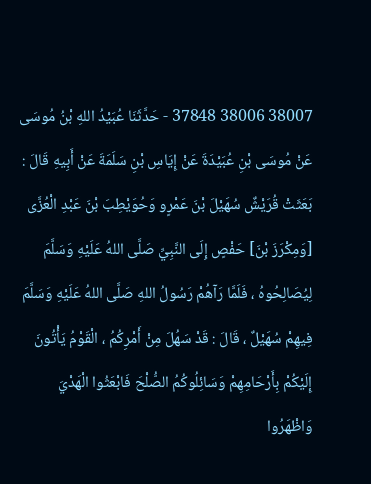38007 38006 37848 - حَدَّثَنَا عُبَيْدُ اللهِ بْنُ مُوسَى عَنْ مُوسَى بْنِ عُبَيْدَةَ عَنْ إِيَاسِ بْنِ سَلَمَةَ عَنْ أَبِيهِ قَالَ : بَعَثَتْ قُرَيْشٌ سُهَيْلَ بْنَ عَمْرٍو وَحُوَيْطِبَ بْنَ عَبْدِ الْعُزَّى [وَمِكْرَزَ بْنَ] حَفْصٍ إِلَى النَّبِيِّ صَلَّى اللهُ عَلَيْهِ وَسَلَّمَ لِيُصَالِحُوهُ ، فَلَمَّا رَآهُمْ رَسُولُ اللهِ صَلَّى اللهُ عَلَيْهِ وَسَلَّمَ فِيهِمْ سُهَيْلٌ ، قَالَ : قَدْ سَهُلَ مِنْ أَمْرِكُمُ ، الْقَوْمُ يَأْتُونَ إِلَيْكُمْ بِأَرْحَامِهِمْ وَسَائِلُوكُمُ الصُّلْحَ فَابْعَثُوا الْهَدْيَ وَاظْهَرُوا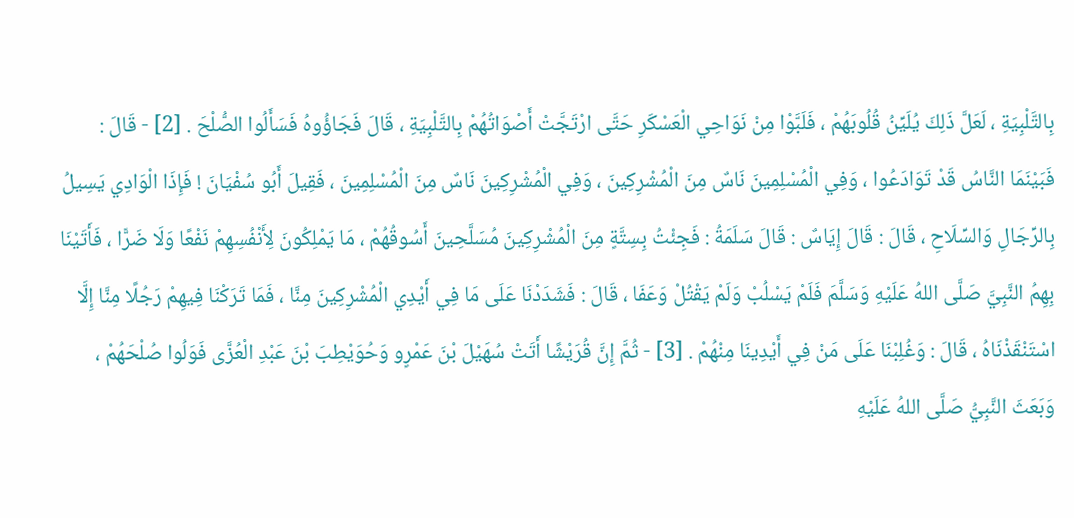بِالتَّلْبِيَةِ ، لَعَلَّ ذَلِكَ يُلَيِّنُ قُلُوبَهُمْ ، فَلَبَّوْا مِنْ نَوَاحِي الْعَسْكَرِ حَتَّى ارْتَجَّتْ أَصْوَاتُهُمْ بِالتَّلْبِيَةِ ، قَالَ فَجَاؤُوهُ فَسَأَلُوا الصُّلْحَ . [2] - قَالَ : فَبَيْنَمَا النَّاسُ قَدْ تَوَادَعُوا ، وَفِي الْمُسْلِمِينَ نَاسٌ مِنَ الْمُشْرِكِينَ ، وَفِي الْمُشْرِكِينَ نَاسٌ مِنَ الْمُسْلِمِينَ ، فَقِيلَ أَبُو سُفْيَانَ ! فَإِذَا الْوَادِي يَسِيلُ بِالرِّجَالِ وَالسِّلَاحِ ، قَالَ : قَالَ إِيَاسٌ : قَالَ سَلَمَةُ : فَجِئْتُ بِسِتَّةٍ مِنَ الْمُشْرِكِينَ مُسَلَّحِينَ أَسُوقُهُمْ ، مَا يَمْلِكُونَ لِأَنْفُسِهِمْ نَفْعًا وَلَا ضَرًّا ، فَأَتَيْنَا بِهِمُ النَّبِيَّ صَلَّى اللهُ عَلَيْهِ وَسَلَّمَ فَلَمْ يَسْلُبْ وَلَمْ يَقْتُلْ وَعَفَا ، قَالَ : فَشَدَدْنَا عَلَى مَا فِي أَيْدِي الْمُشْرِكِينَ مِنَّا ، فَمَا تَرَكْنَا فِيهِمْ رَجُلًا مِنَّا إِلَّا اسْتَنْقَذْنَاهُ ، قَالَ : وَغُلِبْنَا عَلَى مَنْ فِي أَيْدِينَا مِنْهُمْ . [3] - ثُمَّ إِنَّ قُرَيْشًا أَتَتْ سُهَيْلَ بْنَ عَمْرٍو وَحُوَيْطِبَ بْنَ عَبْدِ الْعُزَّى فَوَلُوا صُلْحَهُمْ ، وَبَعَثَ النَّبِيُّ صَلَّى اللهُ عَلَيْهِ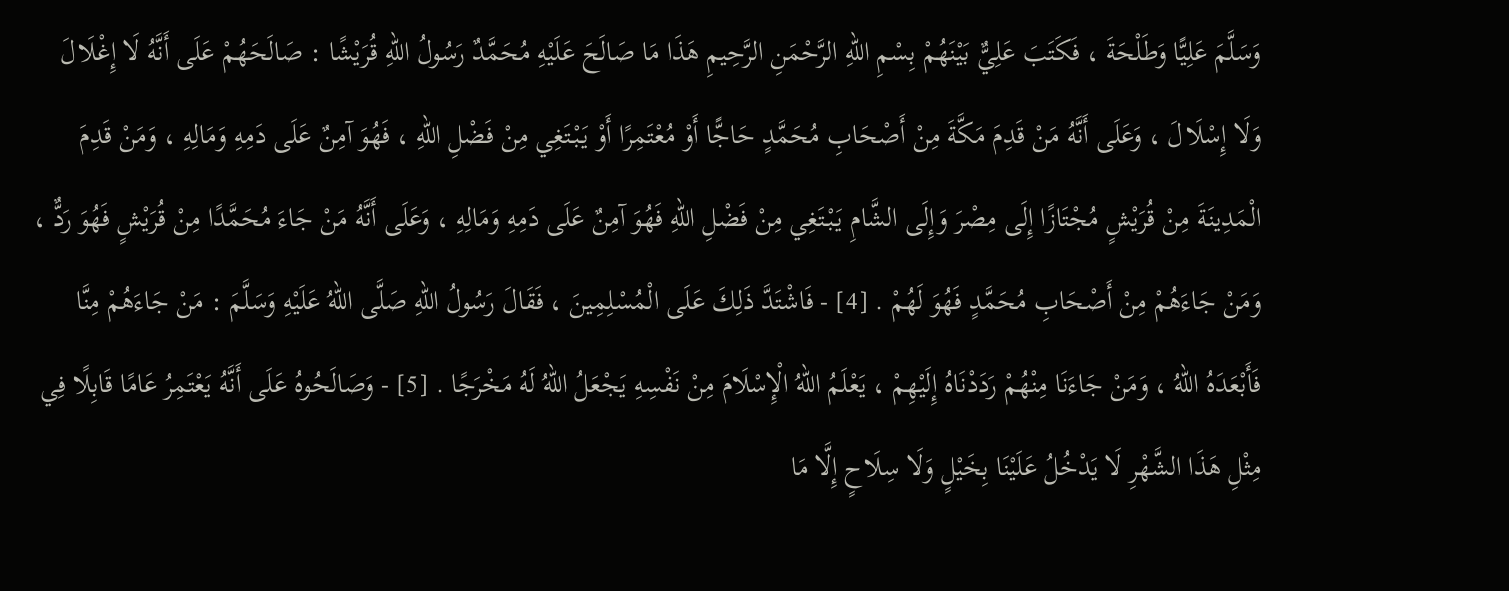وَسَلَّمَ عَلِيًّا وَطَلْحَةَ ، فَكَتَبَ عَلِيٌّ بَيْنَهُمْ بِسْمِ اللهِ الرَّحْمَنِ الرَّحِيمِ هَذَا مَا صَالَحَ عَلَيْهِ مُحَمَّدٌ رَسُولُ اللهِ قُرَيْشًا : صَالَحَهُمْ عَلَى أَنَّهُ لَا إِغْلَالَ وَلَا إِسْلَالَ ، وَعَلَى أَنَّهُ مَنْ قَدِمَ مَكَّةَ مِنْ أَصْحَابِ مُحَمَّدٍ حَاجًّا أَوْ مُعْتَمِرًا أَوْ يَبْتَغِي مِنْ فَضْلِ اللهِ ، فَهُوَ آمِنٌ عَلَى دَمِهِ وَمَالِهِ ، وَمَنْ قَدِمَ الْمَدِينَةَ مِنْ قُرَيْشٍ مُجْتَازًا إِلَى مِصْرَ وَإِلَى الشَّامِ يَبْتَغِي مِنْ فَضْلِ اللهِ فَهُوَ آمِنٌ عَلَى دَمِهِ وَمَالِهِ ، وَعَلَى أَنَّهُ مَنْ جَاءَ مُحَمَّدًا مِنْ قُرَيْشٍ فَهُوَ رَدٌّ ، وَمَنْ جَاءَهُمْ مِنْ أَصْحَابِ مُحَمَّدٍ فَهُوَ لَهُمْ . [4] - فَاشْتَدَّ ذَلِكَ عَلَى الْمُسْلِمِينَ ، فَقَالَ رَسُولُ اللهِ صَلَّى اللهُ عَلَيْهِ وَسَلَّمَ : مَنْ جَاءَهُمْ مِنَّا فَأَبْعَدَهُ اللهُ ، وَمَنْ جَاءَنَا مِنْهُمْ رَدَدْنَاهُ إِلَيْهِمْ ، يَعْلَمُ اللهُ الْإِسْلَامَ مِنْ نَفْسِهِ يَجْعَلُ اللهُ لَهُ مَخْرَجًا . [5] - وَصَالَحُوهُ عَلَى أَنَّهُ يَعْتَمِرُ عَامًا قَابِلًا فِي مِثْلِ هَذَا الشَّهْرِ لَا يَدْخُلُ عَلَيْنَا بِخَيْلٍ وَلَا سِلَاحٍ إِلَّا مَا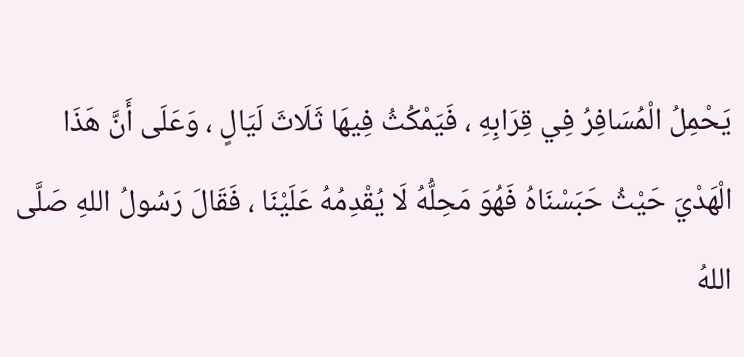يَحْمِلُ الْمُسَافِرُ فِي قِرَابِهِ ، فَيَمْكُثُ فِيهَا ثَلَاثَ لَيَالٍ ، وَعَلَى أَنَّ هَذَا الْهَدْيَ حَيْثُ حَبَسْنَاهُ فَهُوَ مَحِلُّهُ لَا يُقْدِمُهُ عَلَيْنَا ، فَقَالَ رَسُولُ اللهِ صَلَّى اللهُ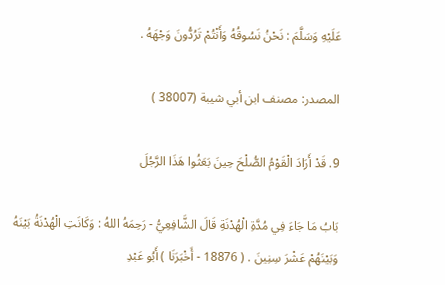عَلَيْهِ وَسَلَّمَ : نَحْنُ نَسُوقُهُ وَأَنْتُمْ تَرُدُّونَ وَجْهَهُ .

المصدر: مصنف ابن أبي شيبة (38007 )

9. قَدْ أَرَادَ الْقَوْمُ الصُّلْحَ حِينَ بَعَثُوا هَذَا الرَّجُلَ

بَابُ مَا جَاءَ فِي مُدَّةِ الْهُدْنَةِ قَالَ الشَّافِعِيُّ - رَحِمَهُ اللهُ : وَكَانَتِ الْهُدْنَةُ بَيْنَهُ وَبَيْنَهُمْ عَشْرَ سِنِينَ . ( 18876 - أَخْبَرَنَا ) أَبُو عَبْدِ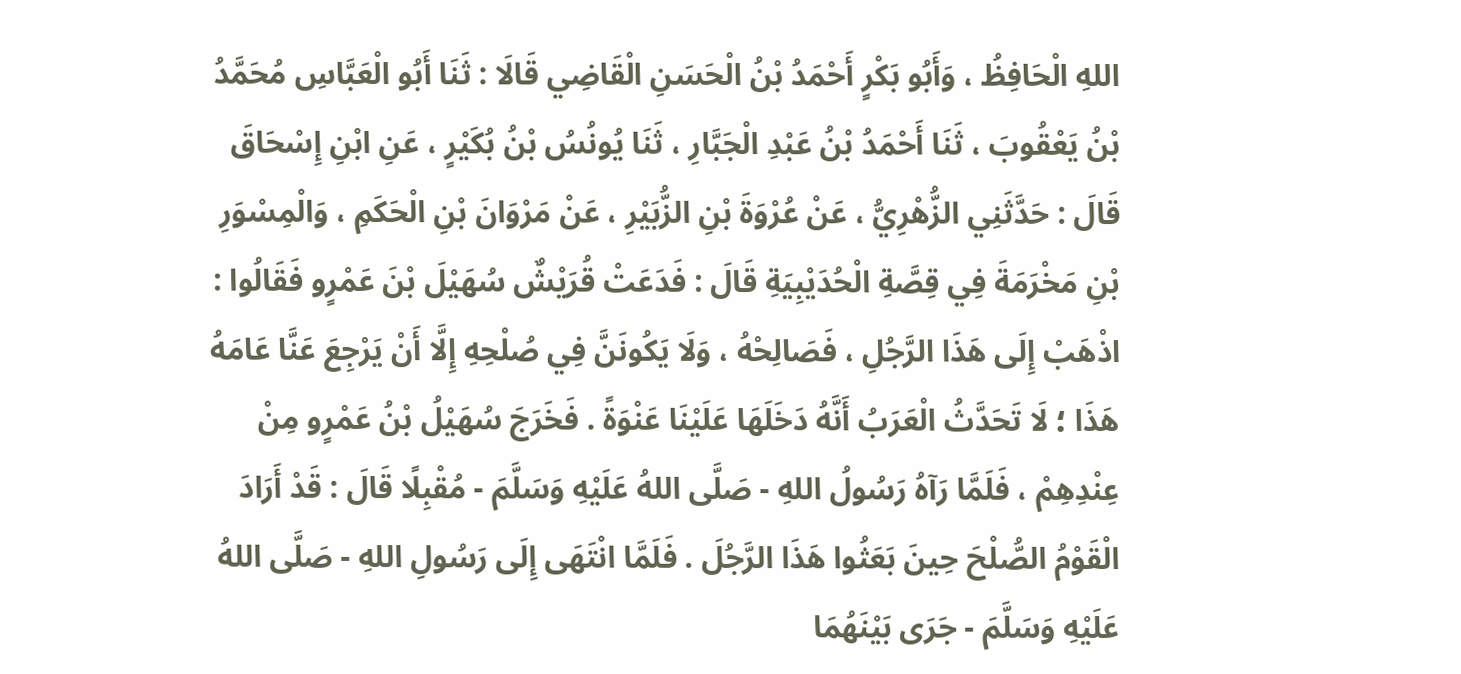اللهِ الْحَافِظُ ، وَأَبُو بَكْرٍ أَحْمَدُ بْنُ الْحَسَنِ الْقَاضِي قَالَا : ثَنَا أَبُو الْعَبَّاسِ مُحَمَّدُ بْنُ يَعْقُوبَ ، ثَنَا أَحْمَدُ بْنُ عَبْدِ الْجَبَّارِ ، ثَنَا يُونُسُ بْنُ بُكَيْرٍ ، عَنِ ابْنِ إِسْحَاقَ قَالَ : حَدَّثَنِي الزُّهْرِيُّ ، عَنْ عُرْوَةَ بْنِ الزُّبَيْرِ ، عَنْ مَرْوَانَ بْنِ الْحَكَمِ ، وَالْمِسْوَرِ بْنِ مَخْرَمَةَ فِي قِصَّةِ الْحُدَيْبِيَةِ قَالَ : فَدَعَتْ قُرَيْشٌ سُهَيْلَ بْنَ عَمْرٍو فَقَالُوا : اذْهَبْ إِلَى هَذَا الرَّجُلِ ، فَصَالِحْهُ ، وَلَا يَكُونَنَّ فِي صُلْحِهِ إِلَّا أَنْ يَرْجِعَ عَنَّا عَامَهُ هَذَا ؛ لَا تَحَدَّثُ الْعَرَبُ أَنَّهُ دَخَلَهَا عَلَيْنَا عَنْوَةً . فَخَرَجَ سُهَيْلُ بْنُ عَمْرٍو مِنْ عِنْدِهِمْ ، فَلَمَّا رَآهُ رَسُولُ اللهِ - صَلَّى اللهُ عَلَيْهِ وَسَلَّمَ - مُقْبِلًا قَالَ : قَدْ أَرَادَ الْقَوْمُ الصُّلْحَ حِينَ بَعَثُوا هَذَا الرَّجُلَ . فَلَمَّا انْتَهَى إِلَى رَسُولِ اللهِ - صَلَّى اللهُ عَلَيْهِ وَسَلَّمَ - جَرَى بَيْنَهُمَا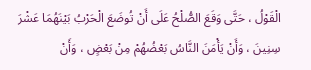الْقَوْلُ ، حَتَّى وَقَعَ الصُّلْحُ عَلَى أَنْ تُوضَعَ الْحَرْبُ بَيْنَهُمَا عَشْرَ سِنِينَ ، وَأَنْ يَأْمَنَ النَّاسُ بَعْضُهُمْ مِنْ بَعْضٍ ، وَأَنْ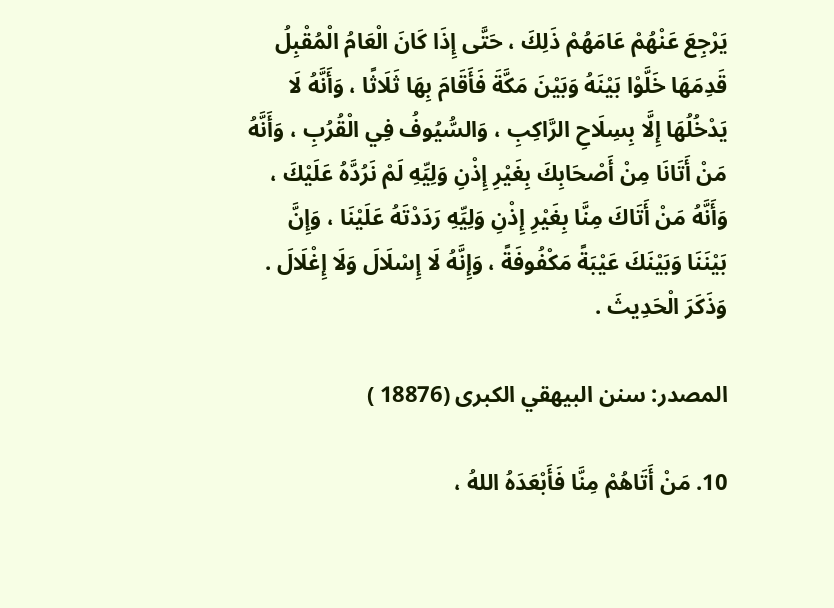يَرْجِعَ عَنْهُمْ عَامَهُمْ ذَلِكَ ، حَتَّى إِذَا كَانَ الْعَامُ الْمُقْبِلُ قَدِمَهَا خَلَّوْا بَيْنَهُ وَبَيْنَ مَكَّةَ فَأَقَامَ بِهَا ثَلَاثًا ، وَأَنَّهُ لَا يَدْخُلُهَا إِلَّا بِسِلَاحِ الرَّاكِبِ ، وَالسُّيُوفُ فِي الْقُرُبِ ، وَأَنَّهُ مَنْ أَتَانَا مِنْ أَصْحَابِكَ بِغَيْرِ إِذْنِ وَلِيِّهِ لَمْ نَرُدَّهُ عَلَيْكَ ، وَأَنَّهُ مَنْ أَتَاكَ مِنَّا بِغَيْرِ إِذْنِ وَلِيِّهِ رَدَدْتَهُ عَلَيْنَا ، وَإِنَّ بَيْنَنَا وَبَيْنَكَ عَيْبَةً مَكْفُوفَةً ، وَإِنَّهُ لَا إِسْلَالَ وَلَا إِغْلَالَ . وَذَكَرَ الْحَدِيثَ .

المصدر: سنن البيهقي الكبرى (18876 )

10. مَنْ أَتَاهُمْ مِنَّا فَأَبْعَدَهُ اللهُ ،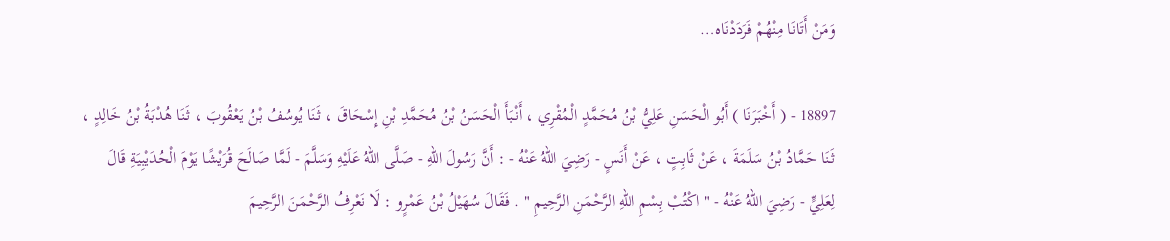وَمَنْ أَتَانَا مِنْهُمْ فَرَدَدْنَاه…

18897 - ( أَخْبَرَنَا ) أَبُو الْحَسَنِ عَلِيُّ بْنُ مُحَمَّدٍ الْمُقْرِي ، أَنْبَأَ الْحَسَنُ بْنُ مُحَمَّدِ بْنِ إِسْحَاقَ ، ثَنَا يُوسُفُ بْنُ يَعْقُوبَ ، ثَنَا هُدْبَةُ بْنُ خَالِدٍ ، ثَنَا حَمَّادُ بْنُ سَلَمَةَ ، عَنْ ثَابِتٍ ، عَنْ أَنَسٍ - رَضِيَ اللهُ عَنْهُ - : أَنَّ رَسُولَ اللهِ - صَلَّى اللهُ عَلَيْهِ وَسَلَّمَ - لَمَّا صَالَحَ قُرَيْشًا يَوْمَ الْحُدَيْبِيَةِ قَالَ لِعَلِيٍّ - رَضِيَ اللهُ عَنْهُ - " اكْتُبْ بِسْمِ اللهِ الرَّحْمَنِ الرَّحِيمِ " . فَقَالَ سُهَيْلُ بْنُ عَمْرٍو : لَا نَعْرِفُ الرَّحْمَنَ الرَّحِيمَ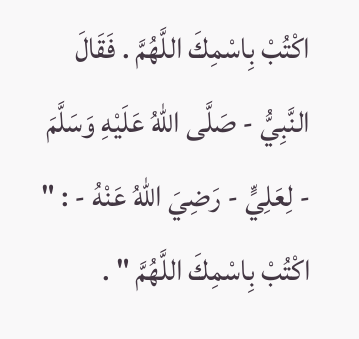اكْتُبْ بِاسْمِكَ اللَّهُمَّ . فَقَالَ النَّبِيُّ - صَلَّى اللهُ عَلَيْهِ وَسَلَّمَ - لِعَلِيٍّ - رَضِيَ اللهُ عَنْهُ - : " اكْتُبْ بِاسْمِكَ اللَّهُمَّ " .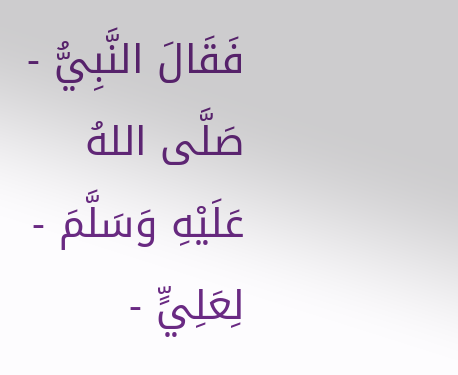فَقَالَ النَّبِيُّ - صَلَّى اللهُ عَلَيْهِ وَسَلَّمَ - لِعَلِيٍّ -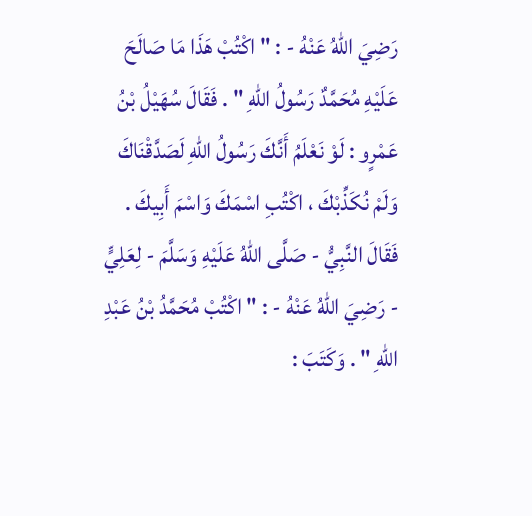رَضِيَ اللهُ عَنْهُ - : " اكْتُبْ هَذَا مَا صَالَحَ عَلَيْهِ مُحَمَّدٌ رَسُولُ اللهِ " . فَقَالَ سُهَيْلُ بْنُ عَمْرٍو : لَوْ نَعْلَمُ أَنَّكَ رَسُولُ اللهِ لَصَدَّقْنَاكَ وَلَمْ نُكَذِّبْكَ ، اكْتُبِ اسْمَكَ وَاسْمَ أَبِيكَ . فَقَالَ النَّبِيُّ - صَلَّى اللهُ عَلَيْهِ وَسَلَّمَ - لِعَلِيٍّ - رَضِيَ اللهُ عَنْهُ - : " اكْتُبْ مُحَمَّدُ بْنُ عَبْدِ اللهِ " . وَكَتَبَ :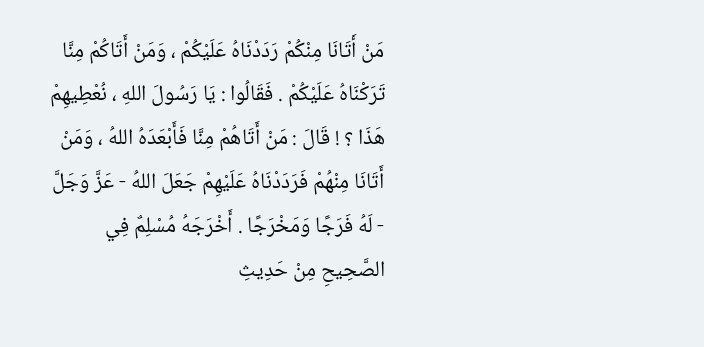مَنْ أَتَانَا مِنْكُمْ رَدَدْنَاهُ عَلَيْكُمْ ، وَمَنْ أَتَاكُمْ مِنَّا تَرَكْنَاهُ عَلَيْكُمْ . فَقَالُوا : يَا رَسُولَ اللهِ ، نُعْطِيهِمْ هَذَا ؟ ! قَالَ : مَنْ أَتَاهُمْ مِنَّا فَأَبْعَدَهُ اللهُ ، وَمَنْ أَتَانَا مِنْهُمْ فَرَدَدْنَاهُ عَلَيْهِمْ جَعَلَ اللهُ - عَزَّ وَجَلَّ - لَهُ فَرَجًا وَمَخْرَجًا . أَخْرَجَهُ مُسْلِمٌ فِي الصَّحِيحِ مِنْ حَدِيثِ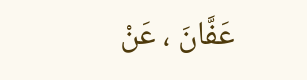عَفَّانَ ، عَنْ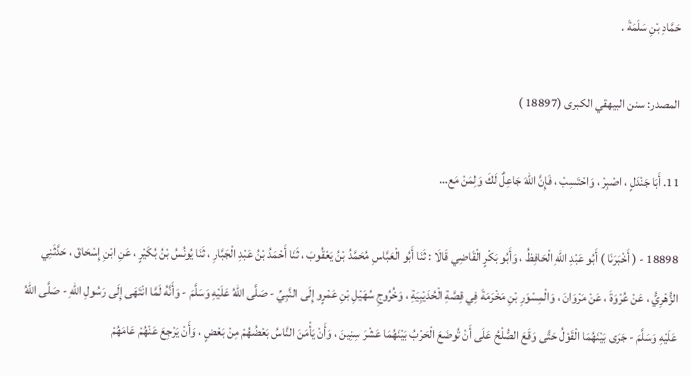حَمَّادِ بْنِ سَلَمَةَ .

المصدر: سنن البيهقي الكبرى (18897 )

11. أَبَا جَنْدَلٍ ، اصْبِرْ ، وَاحْتَسِبْ ، فَإِنَّ اللهَ جَاعِلٌ لَكَ وَلِمَنْ مَع…

18898 - ( أَخْبَرَنَا ) أَبُو عَبْدِ اللهِ الْحَافِظُ ، وَأَبُو بَكْرٍ الْقَاضِي قَالَا : ثَنَا أَبُو الْعَبَّاسِ مُحَمَّدُ بْنُ يَعْقُوبَ ، ثَنَا أَحْمَدُ بْنُ عَبْدِ الْجَبَّارِ ، ثَنَا يُونُسُ بْنُ بُكَيْرٍ ، عَنِ ابْنِ إِسْحَاقَ ، حَدَّثَنِي الزُّهْرِيُّ ، عَنْ عُرْوَةَ ، عَنْ مَرْوَانَ ، وَالْمِسْوَرِ بْنِ مَخْرَمَةَ فِي قِصَّةِ الْحُدَيْبِيَةِ ، وَخُرُوجِ سُهَيْلِ بْنِ عَمْرٍو إِلَى النَّبِيِّ - صَلَّى اللهُ عَلَيْهِ وَسَلَّمَ - وَأَنَّهُ لَمَّا انْتَهَى إِلَى رَسُولِ اللهِ - صَلَّى اللهُ عَلَيْهِ وَسَلَّمَ - جَرَى بَيْنَهُمَا الْقَوْلُ حَتَّى وَقَعَ الصُّلْحُ عَلَى أَنْ تُوضَعَ الْحَرْبُ بَيْنَهُمَا عَشْرَ سِنِينَ ، وَأَنْ يَأْمَنَ النَّاسُ بَعْضُهُمْ مِنْ بَعْضٍ ، وَأَنْ يَرْجِعَ عَنْهُمْ عَامَهُمْ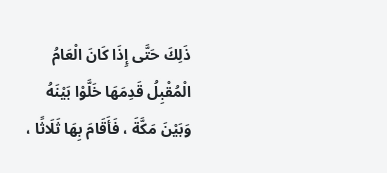ذَلِكَ حَتَّى إِذَا كَانَ الْعَامُ الْمُقْبِلُ قَدِمَهَا خَلَّوْا بَيْنَهُ وَبَيْنَ مَكَّةَ ، فَأَقَامَ بِهَا ثَلَاثًا ،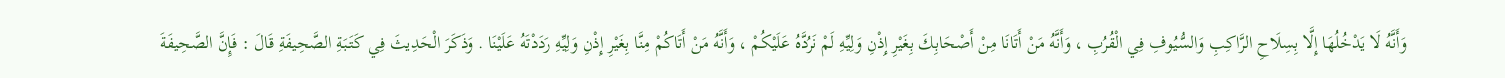وَأَنَّهُ لَا يَدْخُلُهَا إِلَّا بِسِلَاحِ الرَّاكِبِ وَالسُّيُوفِ فِي الْقُرُبِ ، وَأَنَّهُ مَنْ أَتَانَا مِنْ أَصْحَابِكَ بِغَيْرِ إِذْنِ وَلِيِّهِ لَمْ نَرُدَّهُ عَلَيْكُمْ ، وَأَنَّهُ مَنْ أَتَاكُمْ مِنَّا بِغَيْرِ إِذْنِ وَلِيِّهِ رَدَدْتَهُ عَلَيْنَا . وَذَكَرَ الْحَدِيثَ فِي كَتَبَةِ الصَّحِيفَةِ قَالَ : فَإِنَّ الصَّحِيفَةَ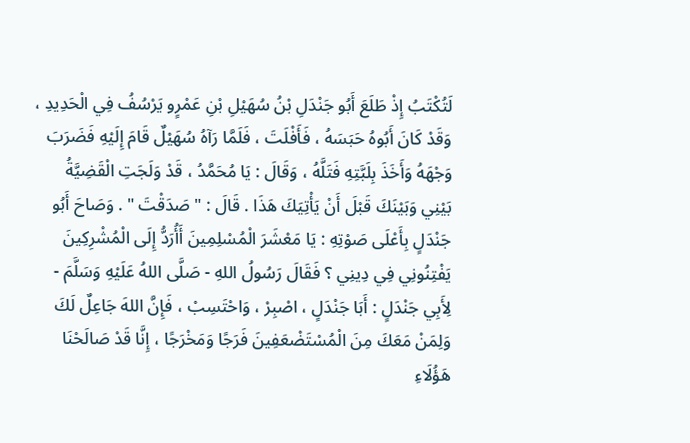لَتُكْتَبُ إِذْ طَلَعَ أَبُو جَنْدَلِ بْنُ سُهَيْلِ بْنِ عَمْرٍو يَرْسُفُ فِي الْحَدِيدِ ، وَقَدْ كَانَ أَبُوهُ حَبَسَهُ ، فَأَفْلَتَ ، فَلَمَّا رَآهُ سُهَيْلٌ قَامَ إِلَيْهِ فَضَرَبَ وَجْهَهُ وَأَخَذَ بِلَبَّتِهِ فَتَلَّهُ ، وَقَالَ : يَا مُحَمَّدُ ، قَدْ وَلَجَتِ الْقَضِيَّةُ بَيْنِي وَبَيْنَكَ قَبْلَ أَنْ يَأْتِيَكَ هَذَا . قَالَ : " صَدَقْتَ " . وَصَاحَ أَبُو جَنْدَلٍ بِأَعْلَى صَوْتِهِ : يَا مَعْشَرَ الْمُسْلِمِينَ أَأُرَدُّ إِلَى الْمُشْرِكِينَ يَفْتِنُونِي فِي دِينِي ؟ فَقَالَ رَسُولُ اللهِ - صَلَّى اللهُ عَلَيْهِ وَسَلَّمَ - لِأَبِي جَنْدَلٍ : أَبَا جَنْدَلٍ ، اصْبِرْ ، وَاحْتَسِبْ ، فَإِنَّ اللهَ جَاعِلٌ لَكَ وَلِمَنْ مَعَكَ مِنَ الْمُسْتَضْعَفِينَ فَرَجًا وَمَخْرَجًا ، إِنَّا قَدْ صَالَحْنَا هَؤُلَاءِ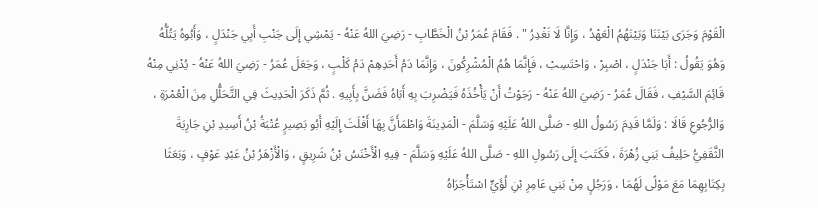الْقَوْمَ وَجَرَى بَيْنَنَا وَبَيْنَهُمُ الْعَهْدُ ، وَإِنَّا لَا نَغْدِرُ " . فَقَامَ عُمَرُ بْنُ الْخَطَّابِ - رَضِيَ اللهُ عَنْهُ - يَمْشِي إِلَى جَنْبِ أَبِي جَنْدَلٍ ، وَأَبُوهُ يَتُلُّهُ وَهُوَ يَقُولُ : أَبَا جَنْدَلٍ ، اصْبِرْ ، وَاحْتَسِبْ ، فَإِنَّمَا هُمُ الْمُشْرِكُونَ ، وَإِنَّمَا دَمُ أَحَدِهِمْ دَمُ كَلْبٍ ، وَجَعَلَ عُمَرُ - رَضِيَ اللهُ عَنْهُ - يُدْنِي مِنْهُ قَائِمَ السَّيْفِ ، فَقَالَ عُمَرُ - رَضِيَ اللهُ عَنْهُ - رَجَوْتُ أَنْ يَأْخُذَهُ فَيَضْرِبَ بِهِ أَبَاهُ فَضَنَّ بِأَبِيهِ . ثُمَّ ذَكَرَ الْحَدِيثَ فِي التَّحَلُّلِ مِنَ الْعُمْرَةِ ، وَالرُّجُوعِ قَالَا : وَلَمَّا قَدِمَ رَسُولُ اللهِ - صَلَّى اللهُ عَلَيْهِ وَسَلَّمَ - الْمَدِينَةَ وَاطْمَأَنَّ بِهَا أَفْلَتَ إِلَيْهِ أَبُو بَصِيرٍ عُتْبَةُ بْنُ أَسِيدِ بْنِ جَارِيَةَ الثَّقَفِيُّ حَلِيفُ بَنِي زُهْرَةَ ، فَكَتَبَ إِلَى رَسُولِ اللهِ - صَلَّى اللهُ عَلَيْهِ وَسَلَّمَ - فِيهِ الْأَخْنَسُ بْنُ شَرِيقٍ ، وَالْأَزْهَرُ بْنُ عَبْدِ عَوْفٍ ، وَبَعَثَا بِكِتَابِهِمَا مَعَ مَوْلًى لَهُمَا ، وَرَجُلٍ مِنْ بَنِي عَامِرِ بْنِ لُؤَيٍّ اسْتَأْجَرَاهُ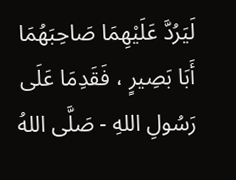لَيَرُدَّ عَلَيْهِمَا صَاحِبَهُمَا أَبَا بَصِيرٍ ، فَقَدِمَا عَلَى رَسُولِ اللهِ - صَلَّى اللهُ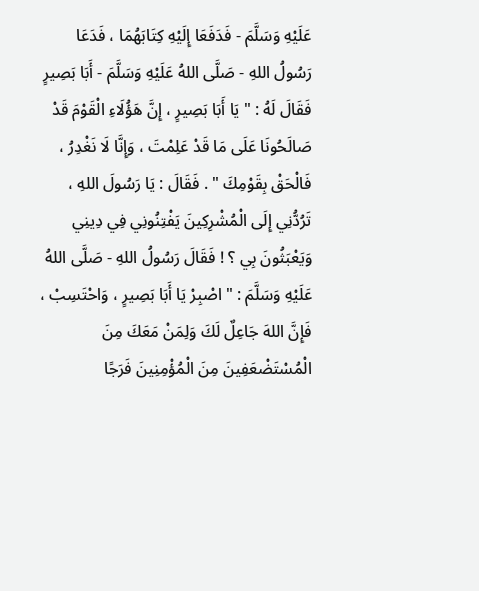عَلَيْهِ وَسَلَّمَ - فَدَفَعَا إِلَيْهِ كِتَابَهُمَا ، فَدَعَا رَسُولُ اللهِ - صَلَّى اللهُ عَلَيْهِ وَسَلَّمَ - أَبَا بَصِيرٍ فَقَالَ لَهُ : " يَا أَبَا بَصِيرٍ ، إِنَّ هَؤُلَاءِ الْقَوْمَ قَدْ صَالَحُونَا عَلَى مَا قَدْ عَلِمْتَ ، وَإِنَّا لَا نَغْدِرُ ، فَالْحَقْ بِقَوْمِكَ " . فَقَالَ : يَا رَسُولَ اللهِ ، تَرُدُّنِي إِلَى الْمُشْرِكِينَ يَفْتِنُونِي فِي دِينِي وَيَعْبَثُونَ بِي ؟ ! فَقَالَ رَسُولُ اللهِ - صَلَّى اللهُ عَلَيْهِ وَسَلَّمَ : " اصْبِرْ يَا أَبَا بَصِيرٍ ، وَاحْتَسِبْ ، فَإِنَّ اللهَ جَاعِلٌ لَكَ وَلِمَنْ مَعَكَ مِنَ الْمُسْتَضْعَفِينَ مِنَ الْمُؤْمِنِينَ فَرَجًا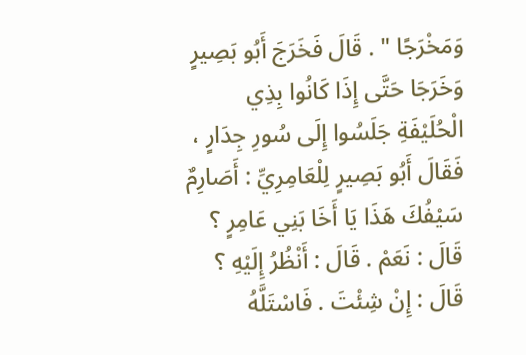وَمَخْرَجًا " . قَالَ فَخَرَجَ أَبُو بَصِيرٍ وَخَرَجَا حَتَّى إِذَا كَانُوا بِذِي الْحُلَيْفَةِ جَلَسُوا إِلَى سُورِ جِدَارٍ ، فَقَالَ أَبُو بَصِيرٍ لِلْعَامِرِيِّ : أَصَارِمٌ سَيْفُكَ هَذَا يَا أَخَا بَنِي عَامِرٍ ؟ قَالَ : نَعَمْ . قَالَ : أَنْظُرُ إِلَيْهِ ؟ قَالَ : إِنْ شِئْتَ . فَاسْتَلَّهُ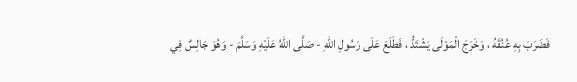فَضَرَبَ بِهِ عُنُقَهُ ، وَخَرَجَ الْمَوْلَى يَشْتَدُّ ، فَطَلَعَ عَلَى رَسُولِ اللهِ - صَلَّى اللهُ عَلَيْهِ وَسَلَّمَ - وَهُوَ جَالِسٌ فِي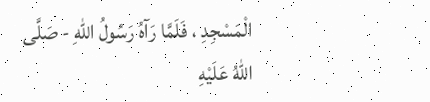الْمَسْجِدِ ، فَلَمَّا رَآهُ رَسُولُ اللهِ - صَلَّى اللهُ عَلَيْهِ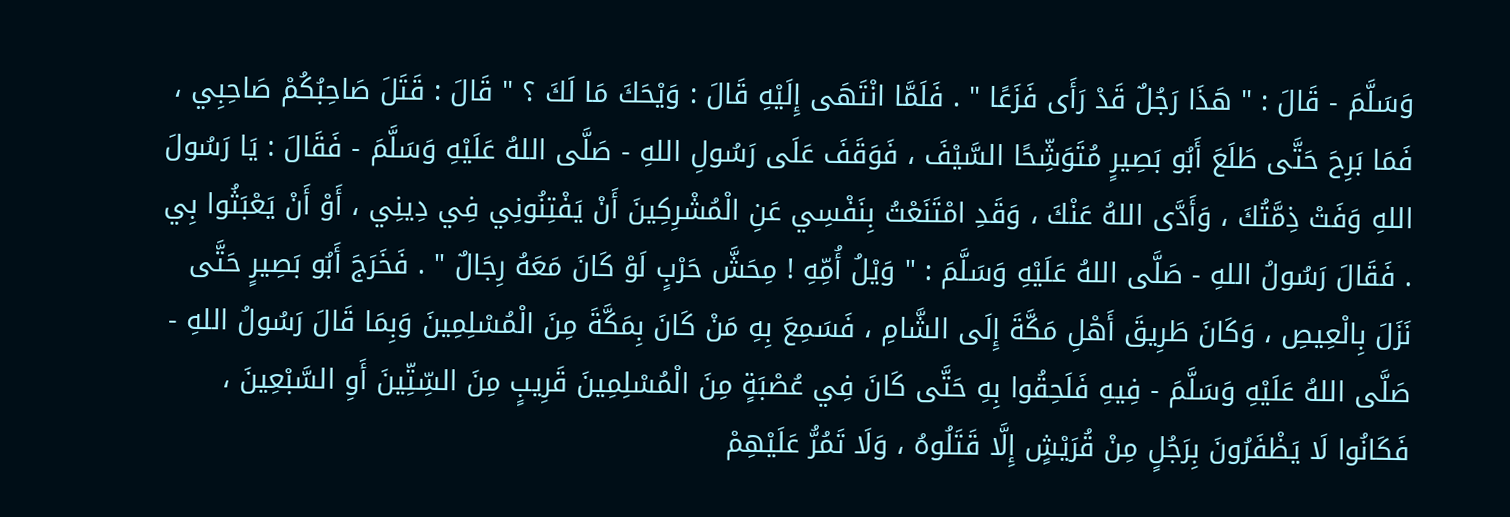وَسَلَّمَ - قَالَ : " هَذَا رَجُلٌ قَدْ رَأَى فَزَعًا " . فَلَمَّا انْتَهَى إِلَيْهِ قَالَ : وَيْحَكَ مَا لَكَ ؟ " قَالَ : قَتَلَ صَاحِبُكُمْ صَاحِبِي ، فَمَا بَرِحَ حَتَّى طَلَعَ أَبُو بَصِيرٍ مُتَوَشِّحًا السَّيْفَ ، فَوَقَفَ عَلَى رَسُولِ اللهِ - صَلَّى اللهُ عَلَيْهِ وَسَلَّمَ - فَقَالَ : يَا رَسُولَ اللهِ وَفَتْ ذِمَّتُكَ ، وَأَدَّى اللهُ عَنْكَ ، وَقَدِ امْتَنَعْتُ بِنَفْسِي عَنِ الْمُشْرِكِينَ أَنْ يَفْتِنُونِي فِي دِينِي ، أَوْ أَنْ يَعْبَثُوا بِي . فَقَالَ رَسُولُ اللهِ - صَلَّى اللهُ عَلَيْهِ وَسَلَّمَ : " وَيْلُ أُمِّهِ ! مِحَشَّ حَرْبٍ لَوْ كَانَ مَعَهُ رِجَالٌ " . فَخَرَجَ أَبُو بَصِيرٍ حَتَّى نَزَلَ بِالْعِيصِ ، وَكَانَ طَرِيقَ أَهْلِ مَكَّةَ إِلَى الشَّامِ ، فَسَمِعَ بِهِ مَنْ كَانَ بِمَكَّةَ مِنَ الْمُسْلِمِينَ وَبِمَا قَالَ رَسُولُ اللهِ - صَلَّى اللهُ عَلَيْهِ وَسَلَّمَ - فِيهِ فَلَحِقُوا بِهِ حَتَّى كَانَ فِي عُصْبَةٍ مِنَ الْمُسْلِمِينَ قَرِيبٍ مِنَ السِّتِّينَ أَوِ السَّبْعِينَ ، فَكَانُوا لَا يَظْفَرُونَ بِرَجُلٍ مِنْ قُرَيْشٍ إِلَّا قَتَلُوهُ ، وَلَا تَمُرُّ عَلَيْهِمْ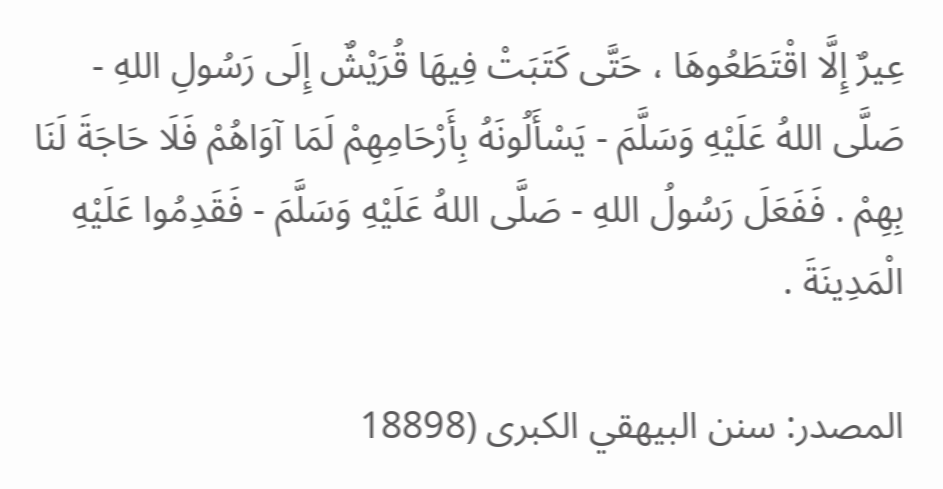عِيرٌ إِلَّا اقْتَطَعُوهَا ، حَتَّى كَتَبَتْ فِيهَا قُرَيْشٌ إِلَى رَسُولِ اللهِ - صَلَّى اللهُ عَلَيْهِ وَسَلَّمَ - يَسْأَلُونَهُ بِأَرْحَامِهِمْ لَمَا آوَاهُمْ فَلَا حَاجَةَ لَنَا بِهِمْ . فَفَعَلَ رَسُولُ اللهِ - صَلَّى اللهُ عَلَيْهِ وَسَلَّمَ - فَقَدِمُوا عَلَيْهِ الْمَدِينَةَ .

المصدر: سنن البيهقي الكبرى (18898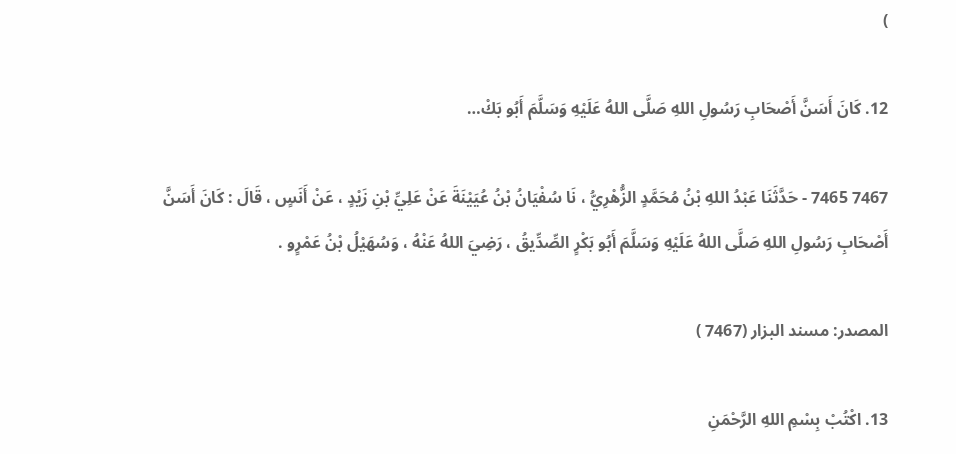)

12. كَانَ أَسَنَّ أَصْحَابِ رَسُولِ اللهِ صَلَّى اللهُ عَلَيْهِ وَسَلَّمَ أَبُو بَكْ…

7467 7465 - حَدَّثَنَا عَبْدُ اللهِ بْنُ مُحَمَّدٍ الزُّهْرِيُّ ، نَا سُفْيَانُ بْنُ عُيَيْنَةَ عَنْ عَلِيِّ بْنِ زَيْدٍ ، عَنْ أَنَسٍ ، قَالَ : كَانَ أَسَنَّ أَصْحَابِ رَسُولِ اللهِ صَلَّى اللهُ عَلَيْهِ وَسَلَّمَ أَبُو بَكْرٍ الصِّدِّيقُ ، رَضِيَ اللهُ عَنْهُ ، وَسُهَيْلُ بْنُ عَمْرٍو .

المصدر: مسند البزار (7467 )

13. اكْتُبْ بِسْمِ اللهِ الرَّحْمَنِ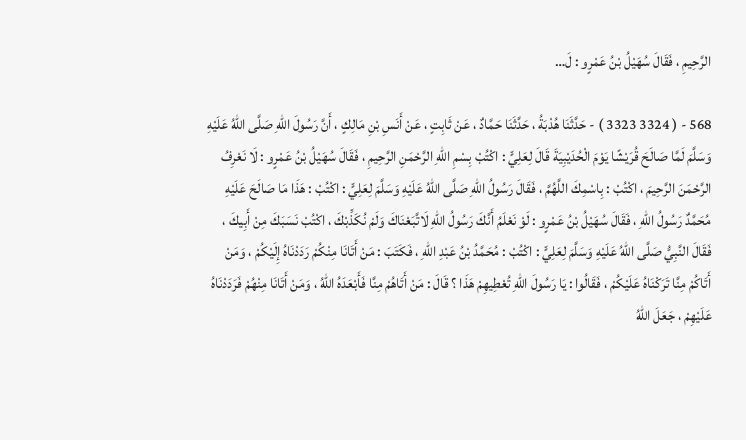الرَّحِيمِ ، فَقَالَ سُهَيْلُ بْنُ عَمْرٍو : لَ…

568 - ( 3324 3323 ) - حَدَّثَنَا هُدْبَةُ ، حَدَّثَنَا حَمَّادٌ ، عَنْ ثَابِتٍ ، عَنْ أَنَسِ بْنِ مَالِكٍ ، أَنَّ رَسُولَ اللهِ صَلَّى اللهُ عَلَيْهِ وَسَلَّمَ لَمَّا صَالَحَ قُرَيْشًا يَوْمَ الْحُدَيْبِيَةَ قَالَ لِعَلِيٍّ : اكْتُبْ بِسْمِ اللهِ الرَّحْمَنِ الرَّحِيمِ ، فَقَالَ سُهَيْلُ بْنُ عَمْرٍو : لَا نَعْرِفُ الرَّحْمَنَ الرَّحِيمَ ، اكْتُبْ : بِاسْمِكَ اللَّهُمَّ ، فَقَالَ رَسُولُ اللهِ صَلَّى اللهُ عَلَيْهِ وَسَلَّمَ لِعَلِيٍّ : اكْتُبْ : هَذَا مَا صَالَحَ عَلَيْهِ مُحَمَّدٌ رَسُولُ اللهِ ، فَقَالَ سُهَيْلُ بْنُ عَمْرٍو : لَوْ نَعْلَمُ أَنَّكَ رَسُولُ اللهِ لَاتَّبَعْنَاكَ وَلَمْ نُكَذِّبْكَ ، اكْتُبْ نَسَبَكَ مِنْ أَبِيكَ ، فَقَالَ النَّبِيُّ صَلَّى اللهُ عَلَيْهِ وَسَلَّمَ لِعَلِيٍّ : اكْتُبْ : مُحَمَّدُ بْنُ عَبْدِ اللهِ ، فَكَتَبَ : مَنْ أَتَانَا مِنْكُمْ رَدَدْنَاهُ إِلَيْكُمْ ، وَمَنْ أَتَاكُمْ مِنَّا تَرَكْنَاهُ عَلَيْكُمْ ، فَقَالُوا : يَا رَسُولَ اللهِ تُعْطِيهِمْ هَذَا ؟ قَالَ : مَنْ أَتَاهُمْ مِنَّا فَأَبْعَدَهُ اللهُ ، وَمَنْ أَتَانَا مِنْهُمْ فَرَدَدْنَاهُ عَلَيْهِمْ ، جَعَلَ اللهُ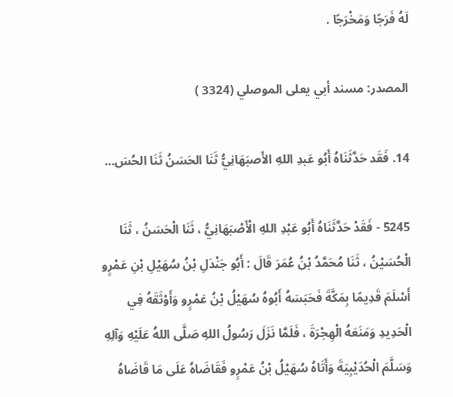لَهُ فَرَجًا وَمَخْرَجًا .

المصدر: مسند أبي يعلى الموصلي (3324 )

14. فَقَد حَدَّثَنَاهُ أَبُو عَبدِ اللهِ الأَصبَهَانِيُّ ثَنَا الحَسَنُ ثَنَا الحُسَ…

5245 - فَقَدْ حَدَّثَنَاهُ أَبُو عَبْدِ اللهِ الْأَصْبَهَانِيُّ ، ثَنَا الْحَسَنُ ، ثَنَا الْحُسَيْنُ ، ثَنَا مُحَمَّدُ بْنُ عُمَرَ قَالَ : أَبُو جَنْدَلِ بْنُ سُهَيْلِ بْنِ عَمْرٍو أَسْلَمَ قَدِيمًا بِمَكَّةَ فَحَبَسَهُ أَبُوهُ سُهَيْلُ بْنُ عَمْرٍو وَأَوْثَقَهُ فِي الْحَدِيدِ وَمَنَعَهُ الْهِجْرَةَ ، فَلَمَّا نَزَلَ رَسُولُ اللهِ صَلَّى اللهُ عَلَيْهِ وَآلِهِ وَسَلَّمَ الْحُدَيْبِيَةَ وَأَتَاهُ سُهَيْلُ بْنُ عَمْرٍو فَقَاضَاهُ عَلَى مَا قَاضَاهُ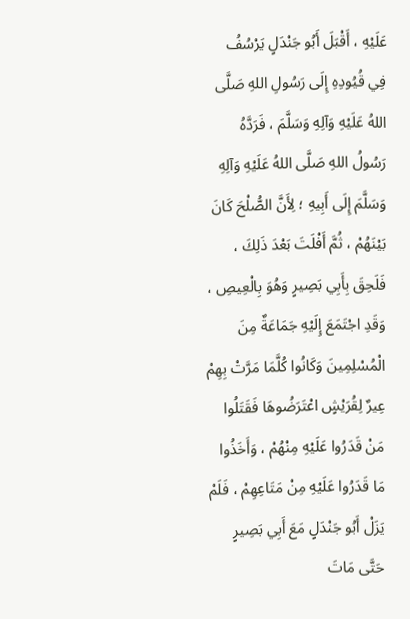عَلَيْهِ ، أَقْبَلَ أَبُو جَنْدَلٍ يَرْسُفُ فِي قُيُودِهِ إِلَى رَسُولِ اللهِ صَلَّى اللهُ عَلَيْهِ وَآلِهِ وَسَلَّمَ ، فَرَدَّهُ رَسُولُ اللهِ صَلَّى اللهُ عَلَيْهِ وَآلِهِ وَسَلَّمَ إِلَى أَبِيهِ ؛ لِأَنَّ الصُّلْحَ كَانَ بَيْنَهُمْ ، ثُمَّ أَفْلَتَ بَعْدَ ذَلِكَ ، فَلَحِقَ بِأَبِي بَصِيرٍ وَهُوَ بِالْعِيصِ ، وَقَدِ اجْتَمَعَ إِلَيْهِ جَمَاعَةٌ مِنَ الْمُسْلِمِينَ وَكَانُوا كُلَّمَا مَرَّتْ بِهِمْ عِيرٌ لِقُرَيْشٍ اعْتَرَضُوهَا فَقَتَلُوا مَنْ قَدَرُوا عَلَيْهِ مِنْهُمْ ، وَأَخَذُوا مَا قَدَرُوا عَلَيْهِ مِنْ مَتَاعِهِمْ ، فَلَمْ يَزَلْ أَبُو جَنْدَلٍ مَعَ أَبِي بَصِيرٍ حَتَّى مَاتَ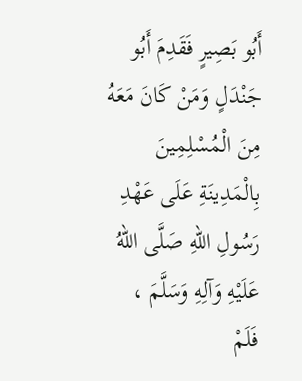أَبُو بَصِيرٍ فَقَدِمَ أَبُو جَنْدَلٍ وَمَنْ كَانَ مَعَهُ مِنَ الْمُسْلِمِينَ بِالْمَدِينَةِ عَلَى عَهْدِ رَسُولِ اللهِ صَلَّى اللهُ عَلَيْهِ وَآلِهِ وَسَلَّمَ ، فَلَمْ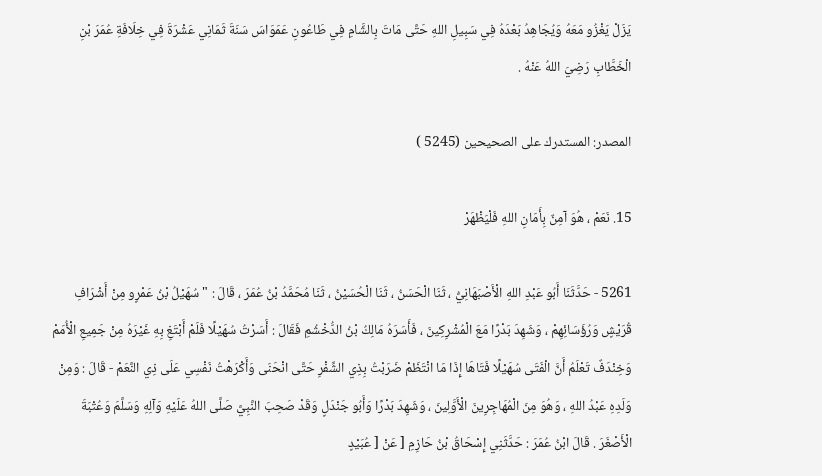يَزَلْ يَغْزُو مَعَهُ وَيُجَاهِدُ بَعْدَهُ فِي سَبِيلِ اللهِ حَتَّى مَاتَ بِالشَّامِ فِي طَاعُونِ عَمَوَاسَ سَنَةَ ثَمَانِي عَشْرَةَ فِي خِلَافَةِ عُمَرَ بْنِ الْخَطَّابِ رَضِيَ اللهُ عَنْهُ .

المصدر: المستدرك على الصحيحين (5245 )

15. نَعَمْ ، هُوَ آمِنٌ بِأَمَانِ اللهِ فَلْيَظْهَرْ

5261 - حَدَّثَنَا أَبُو عَبْدِ اللهِ الْأَصْبَهَانِيُّ ، ثَنَا الْحَسَنُ ، ثَنَا الْحُسَيْنُ ، ثَنَا مُحَمَّدُ بْنُ عُمَرَ ، قَالَ : " سُهَيْلُ بْنُ عَمْرٍو مِنْ أَشْرَافِ قُرَيْشٍ وَرُؤَسَائِهِمْ ، وَشَهِدَ بَدْرًا مَعَ الْمُشْرِكِينَ ، فَأَسَرَهُ مَالِكُ بْنُ الدُّخْشُمِ فَقَالَ : أَسَرْتُ سُهَيْلًا فَلَمْ أَبْتَغِ بِهِ غَيْرَهُ مِنْ جَمِيعِ الْأُمَمْ وَخِنْدَفٌ تَعْلَمُ أَنَّ الْفَتَى سُهَيْلًا فَتَاهَا إِذَا مَا انْتَظَمْ ضَرَبْتُ بِذِي الشِّفْرِ حَتَّى انْحَنَى وَأَكْرَهْتُ نَفْسِي عَلَى ذِي النَّعَمْ - قَالَ : وَمِنْ وَلَدِهِ عَبْدُ اللهِ ، وَهُوَ مِنَ الْمُهَاجِرِينَ الْأَوَّلِينَ ، وَشَهِدَ بَدْرًا وَأَبُو جَنْدَلٍ وَقَدْ صَحِبَ النَّبِيَّ صَلَّى اللهُ عَلَيْهِ وَآلِهِ وَسَلَّمَ وَعُتْبَةَ الْأَصْغَرَ . قَالَ ابْنُ عُمَرَ : حَدَّثَنِي إِسْحَاقُ بْنُ حَازِمِ [ عَنْ [ عُبَيْدٍ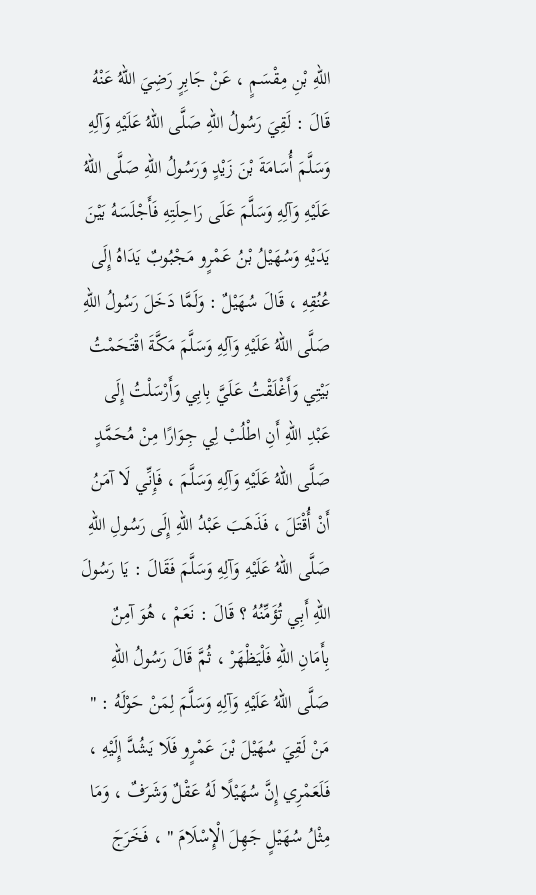اللهِ بْنِ مِقْسَمٍ ، عَنْ جَابِرٍ رَضِيَ اللهُ عَنْهُ قَالَ : لَقِيَ رَسُولُ اللهِ صَلَّى اللهُ عَلَيْهِ وَآلِهِ وَسَلَّمَ أُسَامَةَ بْنَ زَيْدٍ وَرَسُولُ اللهِ صَلَّى اللهُ عَلَيْهِ وَآلِهِ وَسَلَّمَ عَلَى رَاحِلَتِهِ فَأَجْلَسَهُ بَيْنَ يَدَيْهِ وَسُهَيْلُ بْنُ عَمْرٍو مَجْبُوبٌ يَدَاهُ إِلَى عُنُقِهِ ، قَالَ سُهَيْلٌ : وَلَمَّا دَخَلَ رَسُولُ اللهِ صَلَّى اللهُ عَلَيْهِ وَآلِهِ وَسَلَّمَ مَكَّةَ اقْتَحَمْتُ بَيْتِي وَأَغْلَقْتُ عَلَيَّ بِابِي وَأَرْسَلْتُ إِلَى عَبْدِ اللهِ أَنِ اطْلُبْ لِي جِوَارًا مِنْ مُحَمَّدٍ صَلَّى اللهُ عَلَيْهِ وَآلِهِ وَسَلَّمَ ، فَإِنِّي لَا آمَنُ أَنْ أُقْتَلَ ، فَذَهَبَ عَبْدُ اللهِ إِلَى رَسُولِ اللهِ صَلَّى اللهُ عَلَيْهِ وَآلِهِ وَسَلَّمَ فَقَالَ : يَا رَسُولَ اللهِ أَبِي تُؤَمِّنُهُ ؟ قَالَ : نَعَمْ ، هُوَ آمِنٌ بِأَمَانِ اللهِ فَلْيَظْهَرْ ، ثُمَّ قَالَ رَسُولُ اللهِ صَلَّى اللهُ عَلَيْهِ وَآلِهِ وَسَلَّمَ لِمَنْ حَوْلَهُ : " مَنْ لَقِيَ سُهَيْلَ بْنَ عَمْرٍو فَلَا يَشُدَّ إِلَيْهِ ، فَلَعَمْرِي إِنَّ سُهَيْلًا لَهُ عَقْلٌ وَشَرَفٌ ، وَمَا مِثْلُ سُهَيْلٍ جَهِلَ الْإِسْلَامَ " ، فَخَرَجَ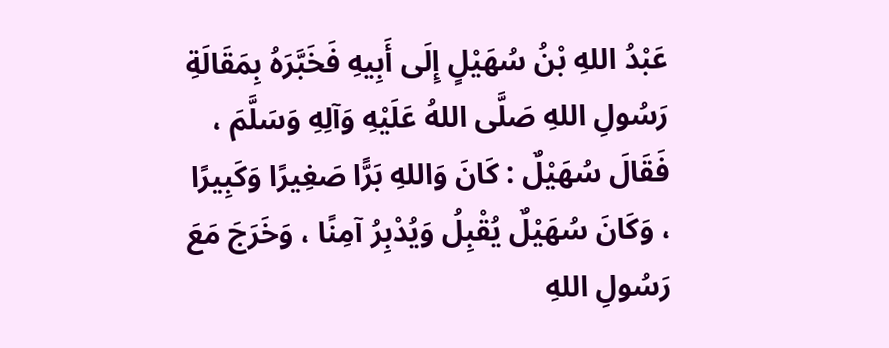عَبْدُ اللهِ بْنُ سُهَيْلٍ إِلَى أَبِيهِ فَخَبَّرَهُ بِمَقَالَةِ رَسُولِ اللهِ صَلَّى اللهُ عَلَيْهِ وَآلِهِ وَسَلَّمَ ، فَقَالَ سُهَيْلٌ : كَانَ وَاللهِ بَرًّا صَغِيرًا وَكَبِيرًا ، وَكَانَ سُهَيْلٌ يُقْبِلُ وَيُدْبِرُ آمِنًا ، وَخَرَجَ مَعَ رَسُولِ اللهِ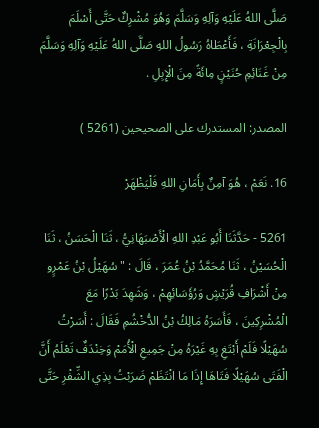صَلَّى اللهُ عَلَيْهِ وَآلِهِ وَسَلَّمَ وَهُوَ مُشْرِكٌ حَتَّى أَسْلَمَ بِالْجِعْرَانَةِ ، فَأَعْطَاهُ رَسُولُ اللهِ صَلَّى اللهُ عَلَيْهِ وَآلِهِ وَسَلَّمَ مِنْ غَنَائِمِ حُنَيْنٍ مِائَةً مِنَ الْإِبِلِ .

المصدر: المستدرك على الصحيحين (5261 )

16. نَعَمْ ، هُوَ آمِنٌ بِأَمَانِ اللهِ فَلْيَظْهَرْ

5261 - حَدَّثَنَا أَبُو عَبْدِ اللهِ الْأَصْبَهَانِيُّ ، ثَنَا الْحَسَنُ ، ثَنَا الْحُسَيْنُ ، ثَنَا مُحَمَّدُ بْنُ عُمَرَ ، قَالَ : " سُهَيْلُ بْنُ عَمْرٍو مِنْ أَشْرَافِ قُرَيْشٍ وَرُؤَسَائِهِمْ ، وَشَهِدَ بَدْرًا مَعَ الْمُشْرِكِينَ ، فَأَسَرَهُ مَالِكُ بْنُ الدُّخْشُمِ فَقَالَ : أَسَرْتُ سُهَيْلًا فَلَمْ أَبْتَغِ بِهِ غَيْرَهُ مِنْ جَمِيعِ الْأُمَمْ وَخِنْدَفٌ تَعْلَمُ أَنَّ الْفَتَى سُهَيْلًا فَتَاهَا إِذَا مَا انْتَظَمْ ضَرَبْتُ بِذِي الشِّفْرِ حَتَّى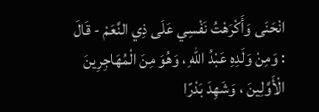انْحَنَى وَأَكْرَهْتُ نَفْسِي عَلَى ذِي النَّعَمْ - قَالَ : وَمِنْ وَلَدِهِ عَبْدُ اللهِ ، وَهُوَ مِنَ الْمُهَاجِرِينَ الْأَوَّلِينَ ، وَشَهِدَ بَدْرًا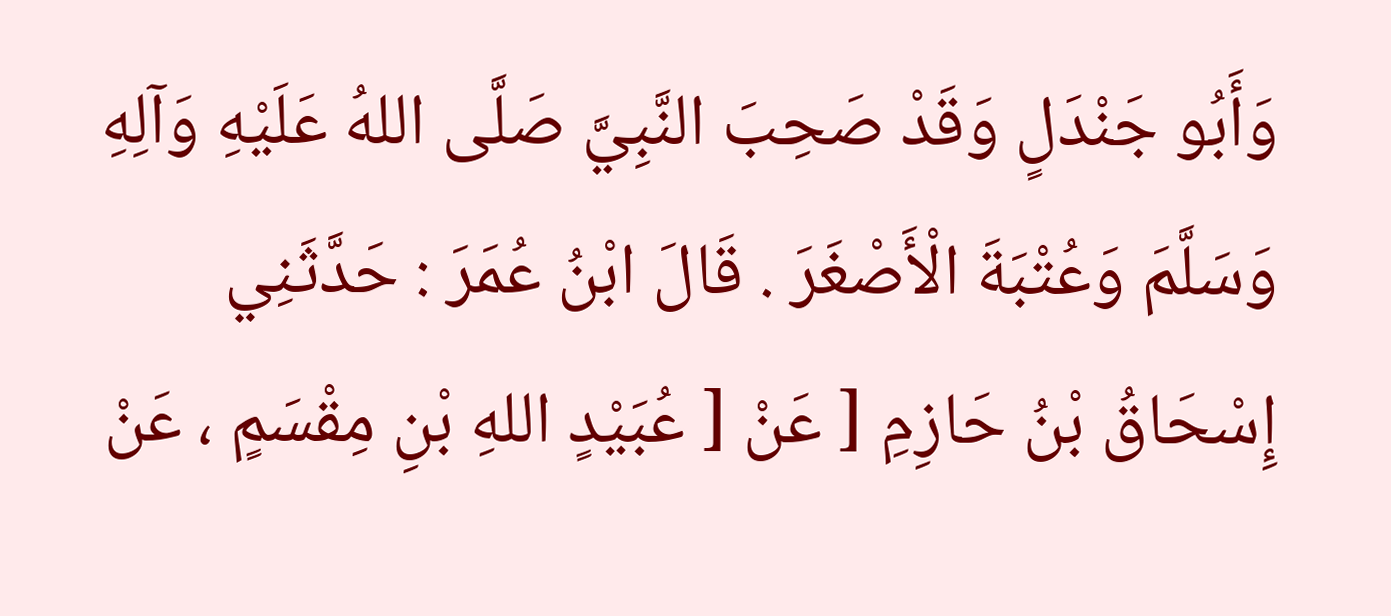وَأَبُو جَنْدَلٍ وَقَدْ صَحِبَ النَّبِيَّ صَلَّى اللهُ عَلَيْهِ وَآلِهِ وَسَلَّمَ وَعُتْبَةَ الْأَصْغَرَ . قَالَ ابْنُ عُمَرَ : حَدَّثَنِي إِسْحَاقُ بْنُ حَازِمِ [ عَنْ [ عُبَيْدٍ اللهِ بْنِ مِقْسَمٍ ، عَنْ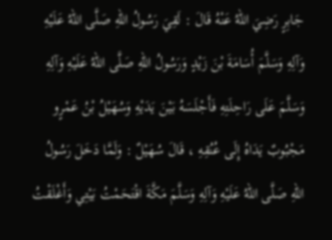جَابِرٍ رَضِيَ اللهُ عَنْهُ قَالَ : لَقِيَ رَسُولُ اللهِ صَلَّى اللهُ عَلَيْهِ وَآلِهِ وَسَلَّمَ أُسَامَةَ بْنَ زَيْدٍ وَرَسُولُ اللهِ صَلَّى اللهُ عَلَيْهِ وَآلِهِ وَسَلَّمَ عَلَى رَاحِلَتِهِ فَأَجْلَسَهُ بَيْنَ يَدَيْهِ وَسُهَيْلُ بْنُ عَمْرٍو مَجْبُوبٌ يَدَاهُ إِلَى عُنُقِهِ ، قَالَ سُهَيْلٌ : وَلَمَّا دَخَلَ رَسُولُ اللهِ صَلَّى اللهُ عَلَيْهِ وَآلِهِ وَسَلَّمَ مَكَّةَ اقْتَحَمْتُ بَيْتِي وَأَغْلَقْتُ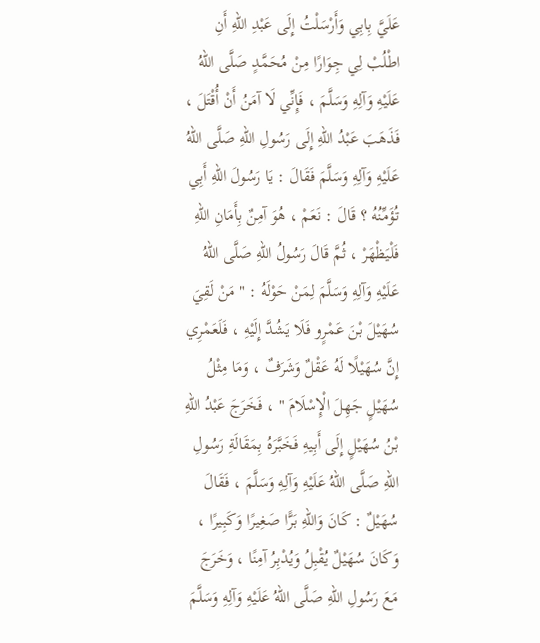عَلَيَّ بِابِي وَأَرْسَلْتُ إِلَى عَبْدِ اللهِ أَنِ اطْلُبْ لِي جِوَارًا مِنْ مُحَمَّدٍ صَلَّى اللهُ عَلَيْهِ وَآلِهِ وَسَلَّمَ ، فَإِنِّي لَا آمَنُ أَنْ أُقْتَلَ ، فَذَهَبَ عَبْدُ اللهِ إِلَى رَسُولِ اللهِ صَلَّى اللهُ عَلَيْهِ وَآلِهِ وَسَلَّمَ فَقَالَ : يَا رَسُولَ اللهِ أَبِي تُؤَمِّنُهُ ؟ قَالَ : نَعَمْ ، هُوَ آمِنٌ بِأَمَانِ اللهِ فَلْيَظْهَرْ ، ثُمَّ قَالَ رَسُولُ اللهِ صَلَّى اللهُ عَلَيْهِ وَآلِهِ وَسَلَّمَ لِمَنْ حَوْلَهُ : " مَنْ لَقِيَ سُهَيْلَ بْنَ عَمْرٍو فَلَا يَشُدَّ إِلَيْهِ ، فَلَعَمْرِي إِنَّ سُهَيْلًا لَهُ عَقْلٌ وَشَرَفٌ ، وَمَا مِثْلُ سُهَيْلٍ جَهِلَ الْإِسْلَامَ " ، فَخَرَجَ عَبْدُ اللهِ بْنُ سُهَيْلٍ إِلَى أَبِيهِ فَخَبَّرَهُ بِمَقَالَةِ رَسُولِ اللهِ صَلَّى اللهُ عَلَيْهِ وَآلِهِ وَسَلَّمَ ، فَقَالَ سُهَيْلٌ : كَانَ وَاللهِ بَرًّا صَغِيرًا وَكَبِيرًا ، وَكَانَ سُهَيْلٌ يُقْبِلُ وَيُدْبِرُ آمِنًا ، وَخَرَجَ مَعَ رَسُولِ اللهِ صَلَّى اللهُ عَلَيْهِ وَآلِهِ وَسَلَّمَ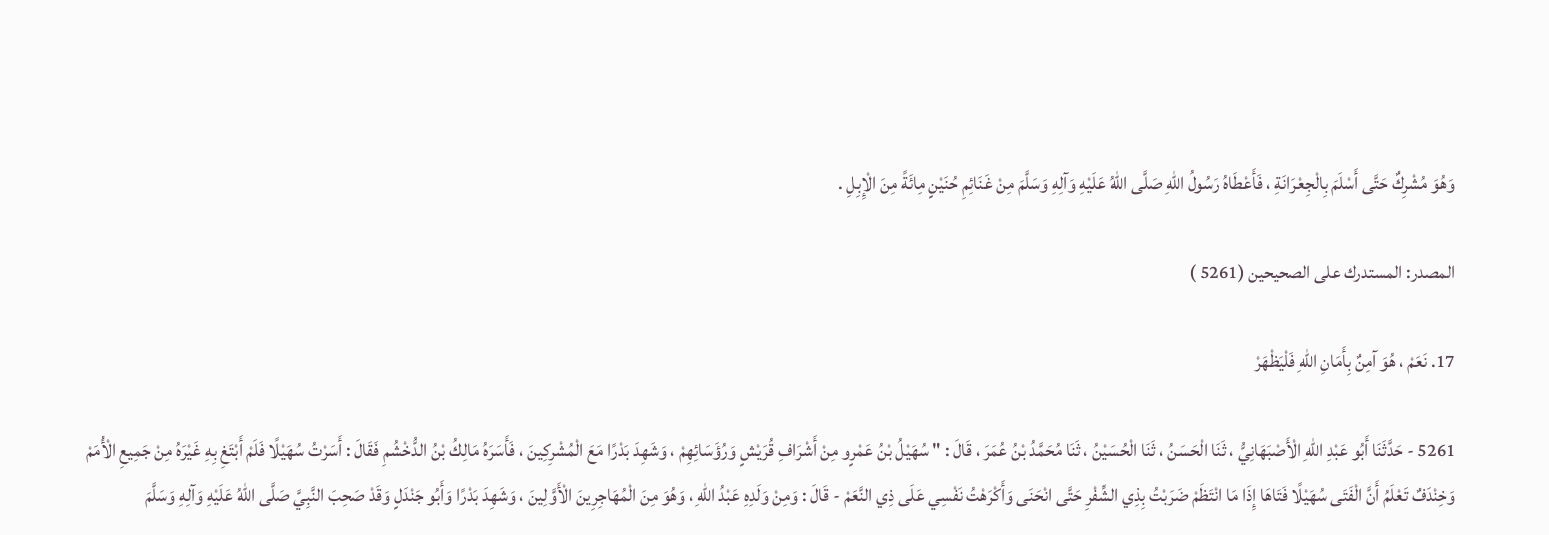وَهُوَ مُشْرِكٌ حَتَّى أَسْلَمَ بِالْجِعْرَانَةِ ، فَأَعْطَاهُ رَسُولُ اللهِ صَلَّى اللهُ عَلَيْهِ وَآلِهِ وَسَلَّمَ مِنْ غَنَائِمِ حُنَيْنٍ مِائَةً مِنَ الْإِبِلِ .

المصدر: المستدرك على الصحيحين (5261 )

17. نَعَمْ ، هُوَ آمِنٌ بِأَمَانِ اللهِ فَلْيَظْهَرْ

5261 - حَدَّثَنَا أَبُو عَبْدِ اللهِ الْأَصْبَهَانِيُّ ، ثَنَا الْحَسَنُ ، ثَنَا الْحُسَيْنُ ، ثَنَا مُحَمَّدُ بْنُ عُمَرَ ، قَالَ : " سُهَيْلُ بْنُ عَمْرٍو مِنْ أَشْرَافِ قُرَيْشٍ وَرُؤَسَائِهِمْ ، وَشَهِدَ بَدْرًا مَعَ الْمُشْرِكِينَ ، فَأَسَرَهُ مَالِكُ بْنُ الدُّخْشُمِ فَقَالَ : أَسَرْتُ سُهَيْلًا فَلَمْ أَبْتَغِ بِهِ غَيْرَهُ مِنْ جَمِيعِ الْأُمَمْ وَخِنْدَفٌ تَعْلَمُ أَنَّ الْفَتَى سُهَيْلًا فَتَاهَا إِذَا مَا انْتَظَمْ ضَرَبْتُ بِذِي الشِّفْرِ حَتَّى انْحَنَى وَأَكْرَهْتُ نَفْسِي عَلَى ذِي النَّعَمْ - قَالَ : وَمِنْ وَلَدِهِ عَبْدُ اللهِ ، وَهُوَ مِنَ الْمُهَاجِرِينَ الْأَوَّلِينَ ، وَشَهِدَ بَدْرًا وَأَبُو جَنْدَلٍ وَقَدْ صَحِبَ النَّبِيَّ صَلَّى اللهُ عَلَيْهِ وَآلِهِ وَسَلَّمَ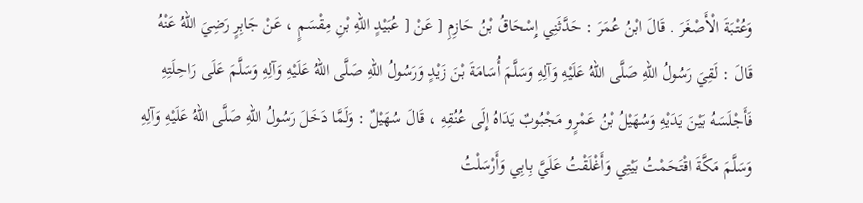وَعُتْبَةَ الْأَصْغَرَ . قَالَ ابْنُ عُمَرَ : حَدَّثَنِي إِسْحَاقُ بْنُ حَازِمِ [ عَنْ [ عُبَيْدٍ اللهِ بْنِ مِقْسَمٍ ، عَنْ جَابِرٍ رَضِيَ اللهُ عَنْهُ قَالَ : لَقِيَ رَسُولُ اللهِ صَلَّى اللهُ عَلَيْهِ وَآلِهِ وَسَلَّمَ أُسَامَةَ بْنَ زَيْدٍ وَرَسُولُ اللهِ صَلَّى اللهُ عَلَيْهِ وَآلِهِ وَسَلَّمَ عَلَى رَاحِلَتِهِ فَأَجْلَسَهُ بَيْنَ يَدَيْهِ وَسُهَيْلُ بْنُ عَمْرٍو مَجْبُوبٌ يَدَاهُ إِلَى عُنُقِهِ ، قَالَ سُهَيْلٌ : وَلَمَّا دَخَلَ رَسُولُ اللهِ صَلَّى اللهُ عَلَيْهِ وَآلِهِ وَسَلَّمَ مَكَّةَ اقْتَحَمْتُ بَيْتِي وَأَغْلَقْتُ عَلَيَّ بِابِي وَأَرْسَلْتُ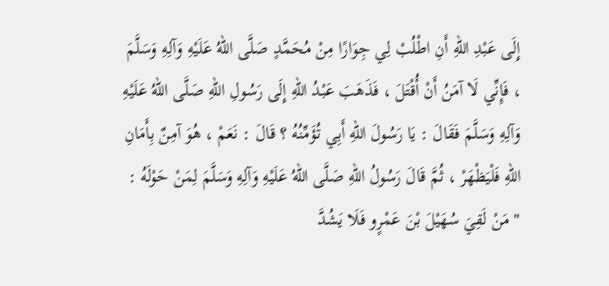إِلَى عَبْدِ اللهِ أَنِ اطْلُبْ لِي جِوَارًا مِنْ مُحَمَّدٍ صَلَّى اللهُ عَلَيْهِ وَآلِهِ وَسَلَّمَ ، فَإِنِّي لَا آمَنُ أَنْ أُقْتَلَ ، فَذَهَبَ عَبْدُ اللهِ إِلَى رَسُولِ اللهِ صَلَّى اللهُ عَلَيْهِ وَآلِهِ وَسَلَّمَ فَقَالَ : يَا رَسُولَ اللهِ أَبِي تُؤَمِّنُهُ ؟ قَالَ : نَعَمْ ، هُوَ آمِنٌ بِأَمَانِ اللهِ فَلْيَظْهَرْ ، ثُمَّ قَالَ رَسُولُ اللهِ صَلَّى اللهُ عَلَيْهِ وَآلِهِ وَسَلَّمَ لِمَنْ حَوْلَهُ : " مَنْ لَقِيَ سُهَيْلَ بْنَ عَمْرٍو فَلَا يَشُدَّ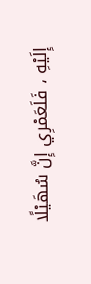إِلَيْهِ ، فَلَعَمْرِي إِنَّ سُهَيْلًا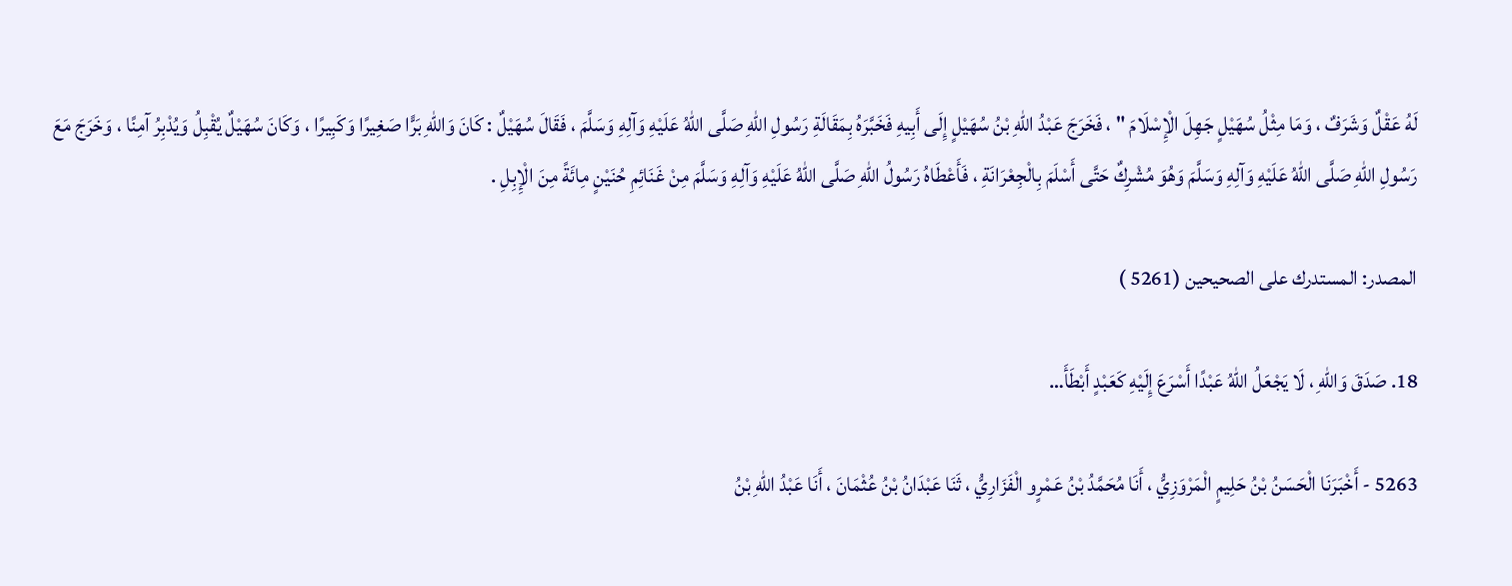لَهُ عَقْلٌ وَشَرَفٌ ، وَمَا مِثْلُ سُهَيْلٍ جَهِلَ الْإِسْلَامَ " ، فَخَرَجَ عَبْدُ اللهِ بْنُ سُهَيْلٍ إِلَى أَبِيهِ فَخَبَّرَهُ بِمَقَالَةِ رَسُولِ اللهِ صَلَّى اللهُ عَلَيْهِ وَآلِهِ وَسَلَّمَ ، فَقَالَ سُهَيْلٌ : كَانَ وَاللهِ بَرًّا صَغِيرًا وَكَبِيرًا ، وَكَانَ سُهَيْلٌ يُقْبِلُ وَيُدْبِرُ آمِنًا ، وَخَرَجَ مَعَ رَسُولِ اللهِ صَلَّى اللهُ عَلَيْهِ وَآلِهِ وَسَلَّمَ وَهُوَ مُشْرِكٌ حَتَّى أَسْلَمَ بِالْجِعْرَانَةِ ، فَأَعْطَاهُ رَسُولُ اللهِ صَلَّى اللهُ عَلَيْهِ وَآلِهِ وَسَلَّمَ مِنْ غَنَائِمِ حُنَيْنٍ مِائَةً مِنَ الْإِبِلِ .

المصدر: المستدرك على الصحيحين (5261 )

18. صَدَقَ وَاللهِ ، لَا يَجْعَلُ اللهُ عَبْدًا أَسْرَعَ إِلَيْهِ كَعَبْدٍ أَبْطَأَ…

5263 - أَخْبَرَنَا الْحَسَنُ بْنُ حَلِيمٍ الْمَرْوَزِيُّ ، أَنَا مُحَمَّدُ بْنُ عَمْرٍو الْفَزَارِيُّ ، ثَنَا عَبْدَانُ بْنُ عُثْمَانَ ، أَنَا عَبْدُ اللهِ بْنُ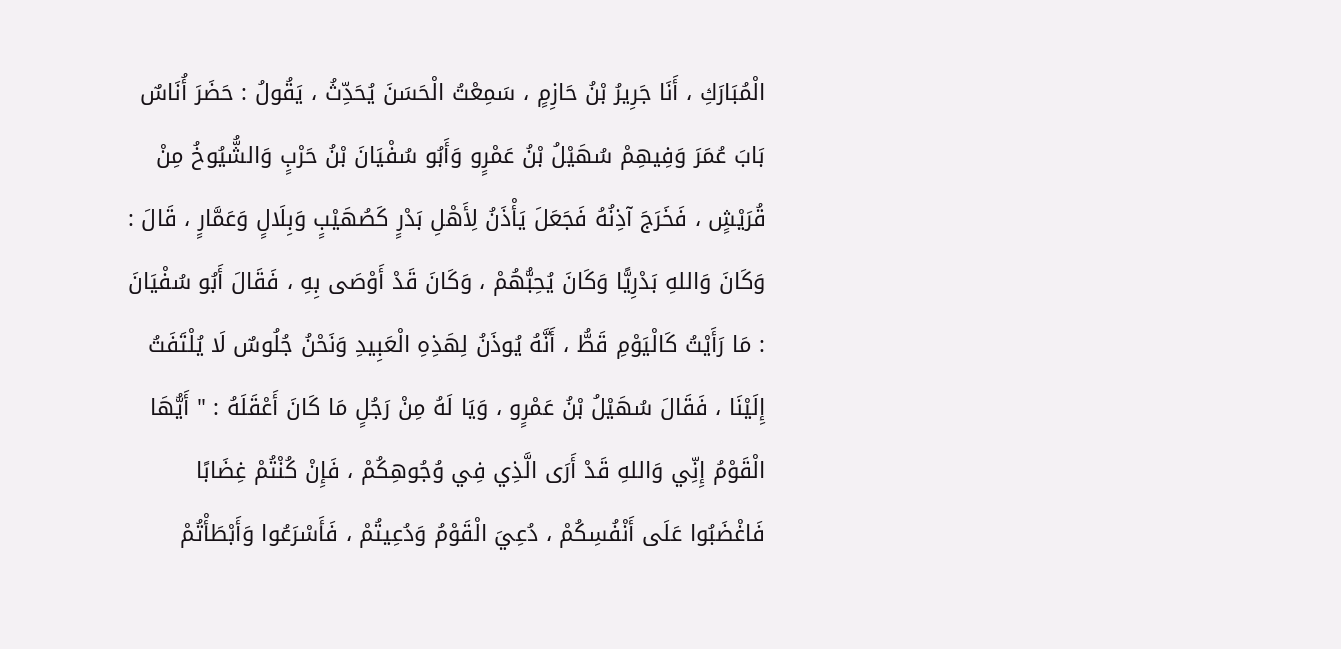الْمُبَارَكِ ، أَنَا جَرِيرُ بْنُ حَازِمٍ ، سَمِعْتُ الْحَسَنَ يُحَدِّثُ ، يَقُولُ : حَضَرَ أُنَاسٌ بَابَ عُمَرَ وَفِيهِمْ سُهَيْلُ بْنُ عَمْرٍو وَأَبُو سُفْيَانَ بْنُ حَرْبٍ وَالشُّيُوخُ مِنْ قُرَيْشٍ ، فَخَرَجَ آذِنُهُ فَجَعَلَ يَأْذَنُ لِأَهْلِ بَدْرٍ كَصُهَيْبٍ وَبِلَالٍ وَعَمَّارٍ ، قَالَ : وَكَانَ وَاللهِ بَدْرِيًّا وَكَانَ يُحِبُّهُمْ ، وَكَانَ قَدْ أَوْصَى بِهِ ، فَقَالَ أَبُو سُفْيَانَ : مَا رَأَيْتُ كَالْيَوْمِ قَطُّ ، أَنَّهُ يُوذَنُ لِهَذِهِ الْعَبِيدِ وَنَحْنُ جُلُوسٌ لَا يُلْتَفَتُ إِلَيْنَا ، فَقَالَ سُهَيْلُ بْنُ عَمْرٍو ، وَيَا لَهُ مِنْ رَجُلٍ مَا كَانَ أَعْقَلَهُ : " أَيُّهَا الْقَوْمُ إِنِّي وَاللهِ قَدْ أَرَى الَّذِي فِي وُجُوهِكُمْ ، فَإِنْ كُنْتُمْ غِضَابًا فَاغْضَبُوا عَلَى أَنْفُسِكُمْ ، دُعِيَ الْقَوْمُ وَدُعِيتُمْ ، فَأَسْرَعُوا وَأَبْطَأْتُمْ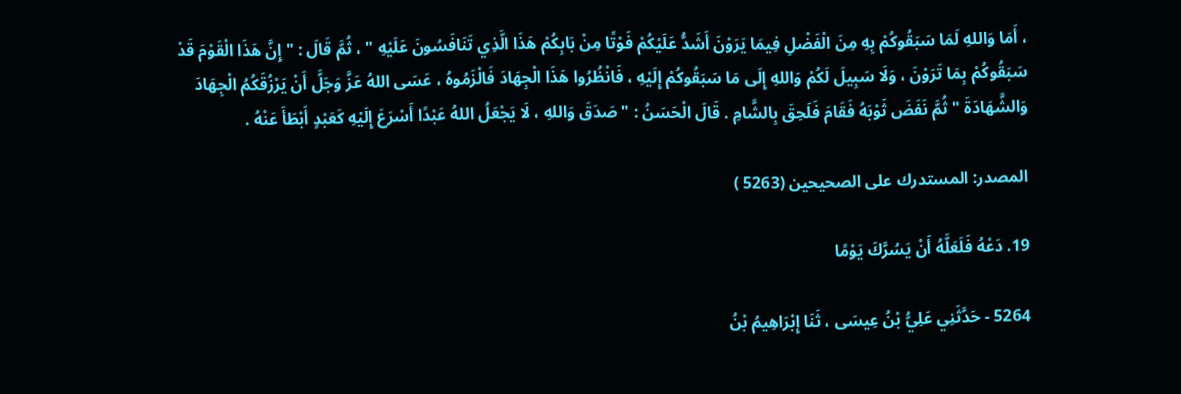، أَمَا وَاللهِ لَمَا سَبَقُوكُمْ بِهِ مِنَ الْفَضْلِ فِيمَا يَرَوْنَ أَشَدُّ عَلَيْكُمْ فَوْتًا مِنْ بَابِكُمْ هَذَا الَّذِي تَنَافَسُونَ عَلَيْهِ " ، ثُمَّ قَالَ : " إِنَّ هَذَا الْقَوْمَ قَدْ سَبَقُوكُمْ بِمَا تَرَوْنَ ، وَلَا سَبِيلَ لَكُمْ وَاللهِ إِلَى مَا سَبَقُوكُمْ إِلَيْهِ ، فَانْظُرُوا هَذَا الْجِهَادَ فَالْزَمُوهُ ، عَسَى اللهُ عَزَّ وَجَلَّ أَنْ يَرْزُقَكُمُ الْجِهَادَ وَالشَّهَادَةَ " ثُمَّ نَفَضَ ثَوْبَهُ فَقَامَ فَلَحِقَ بِالشَّامِ . قَالَ الْحَسَنُ : " صَدَقَ وَاللهِ ، لَا يَجْعَلُ اللهُ عَبْدًا أَسْرَعَ إِلَيْهِ كَعَبْدٍ أَبْطَأَ عَنْهُ .

المصدر: المستدرك على الصحيحين (5263 )

19. دَعْهُ فَلَعَلَّهُ أَنْ يَسُرَّكَ يَوْمًا

5264 - حَدَّثَنِي عَلِيُّ بْنُ عِيسَى ، ثَنَا إِبْرَاهِيمُ بْنُ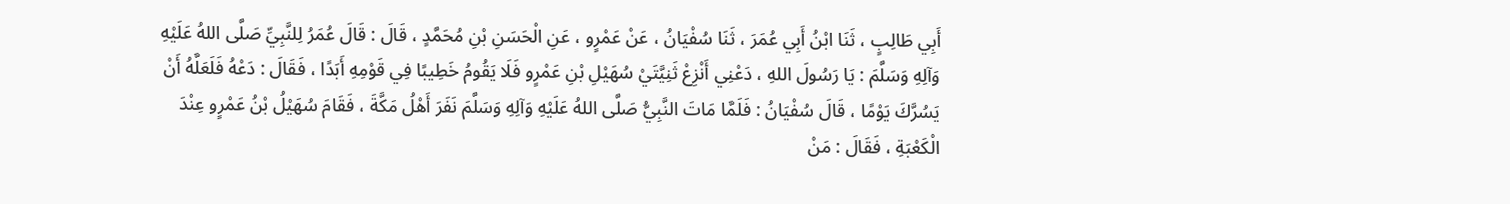أَبِي طَالِبٍ ، ثَنَا ابْنُ أَبِي عُمَرَ ، ثَنَا سُفْيَانُ ، عَنْ عَمْرٍو ، عَنِ الْحَسَنِ بْنِ مُحَمَّدٍ ، قَالَ : قَالَ عُمَرُ لِلنَّبِيِّ صَلَّى اللهُ عَلَيْهِ وَآلِهِ وَسَلَّمَ : يَا رَسُولَ اللهِ ، دَعْنِي أَنْزِعْ ثَنِيَّتَيْ سُهَيْلِ بْنِ عَمْرٍو فَلَا يَقُومُ خَطِيبًا فِي قَوْمِهِ أَبَدًا ، فَقَالَ : دَعْهُ فَلَعَلَّهُ أَنْ يَسُرَّكَ يَوْمًا ، قَالَ سُفْيَانُ : فَلَمَّا مَاتَ النَّبِيُّ صَلَّى اللهُ عَلَيْهِ وَآلِهِ وَسَلَّمَ نَفَرَ أَهْلُ مَكَّةَ ، فَقَامَ سُهَيْلُ بْنُ عَمْرٍو عِنْدَ الْكَعْبَةِ ، فَقَالَ : مَنْ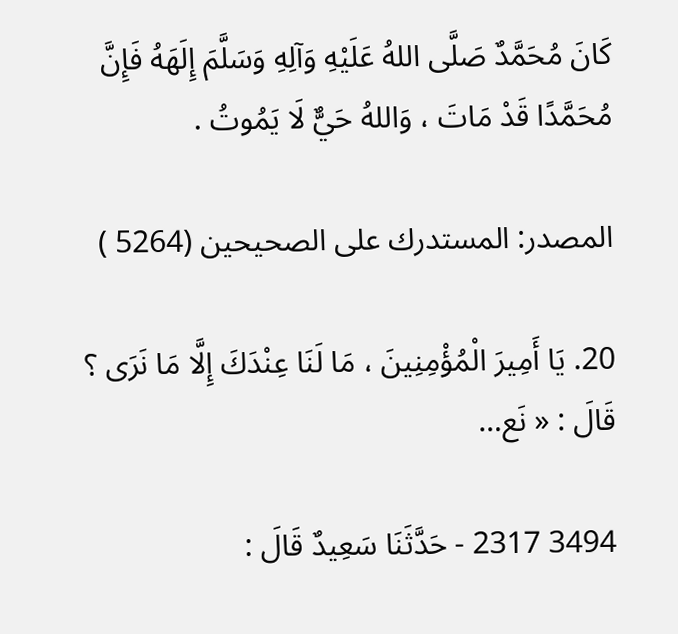كَانَ مُحَمَّدٌ صَلَّى اللهُ عَلَيْهِ وَآلِهِ وَسَلَّمَ إِلَهَهُ فَإِنَّ مُحَمَّدًا قَدْ مَاتَ ، وَاللهُ حَيٌّ لَا يَمُوتُ .

المصدر: المستدرك على الصحيحين (5264 )

20. يَا أَمِيرَ الْمُؤْمِنِينَ ، مَا لَنَا عِنْدَكَ إِلَّا مَا نَرَى ؟ قَالَ : « نَع…

3494 2317 - حَدَّثَنَا سَعِيدٌ قَالَ :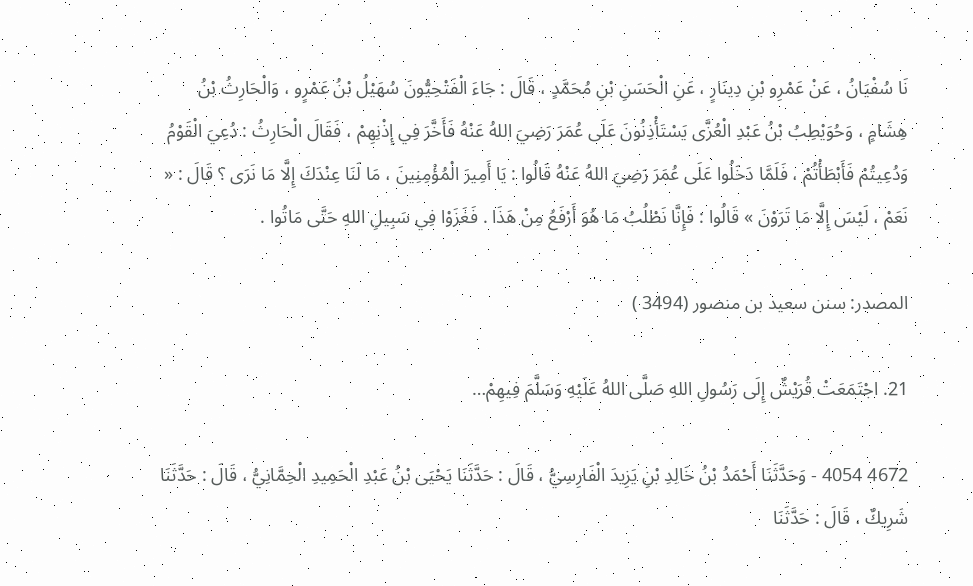نَا سُفْيَانُ ، عَنْ عَمْرِو بْنِ دِينَارٍ ، عَنِ الْحَسَنِ بْنِ مُحَمَّدٍ ، قَالَ : جَاءَ الْفَتْحِيُّونَ سُهَيْلُ بْنُ عَمْرٍو ، وَالْحَارِثُ بْنُ هِشَامٍ ، وَحُوَيْطِبُ بْنُ عَبْدِ الْعُزَّى يَسْتَأْذِنُونَ عَلَى عُمَرَ رَضِيَ اللهُ عَنْهُ فَأَخَّرَ فِي إِذْنِهِمْ ، فَقَالَ الْحَارِثُ : دُعِيَ الْقَوْمُ وَدُعِيتُمْ فَأَبْطَأْتُمْ ، فَلَمَّا دَخَلُوا عَلَى عُمَرَ رَضِيَ اللهُ عَنْهُ قَالُوا : يَا أَمِيرَ الْمُؤْمِنِينَ ، مَا لَنَا عِنْدَكَ إِلَّا مَا نَرَى ؟ قَالَ : « نَعَمْ ، لَيْسَ إِلَّا مَا تَرَوْنَ » قَالُوا : فَإِنَّا نَطْلُبُ مَا هُوَ أَرْفَعُ مِنْ هَذَا . فَغَزَوْا فِي سَبِيلِ اللهِ حَتَّى مَاتُوا .

المصدر: سنن سعيد بن منصور (3494 )

21. اجْتَمَعَتْ قُرَيْشٌ إِلَى رَسُولِ اللهِ صَلَّى اللهُ عَلَيْهِ وَسَلَّمَ فِيهِمْ…

4672 4054 - وَحَدَّثَنَا أَحْمَدُ بْنُ خَالِدِ بْنِ يَزِيدَ الْفَارِسِيُّ ، قَالَ : حَدَّثَنَا يَحْيَى بْنُ عَبْدِ الْحَمِيدِ الْحِمَّانِيُّ ، قَالَ : حَدَّثَنَا شَرِيكٌ ، قَالَ : حَدَّثَنَا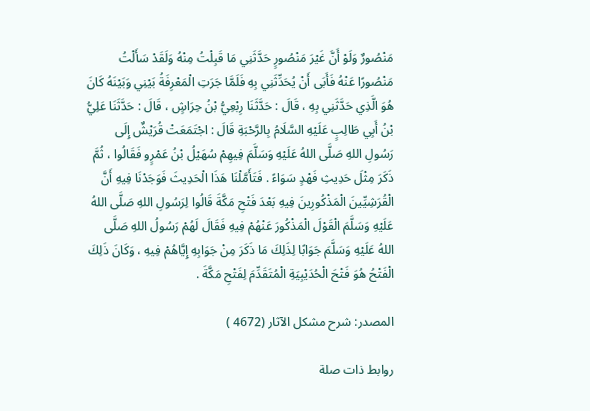مَنْصُورٌ وَلَوْ أَنَّ غَيْرَ مَنْصُورٍ حَدَّثَنِي مَا قَبِلْتُ مِنْهُ وَلَقَدْ سَأَلْتُ مَنْصُورًا عَنْهُ فَأَبَى أَنْ يُحَدِّثَنِي بِهِ فَلَمَّا جَرَتِ الْمَعْرِفَةُ بَيْنِي وَبَيْنَهُ كَانَ هُوَ الَّذِي حَدَّثَنِي بِهِ ، قَالَ : حَدَّثَنَا رِبْعِيُّ بْنُ حِرَاشٍ ، قَالَ : حَدَّثَنَا عَلِيُّ بْنُ أَبِي طَالِبٍ عَلَيْهِ السَّلَامُ بِالرَّحْبَةِ قَالَ : اجْتَمَعَتْ قُرَيْشٌ إِلَى رَسُولِ اللهِ صَلَّى اللهُ عَلَيْهِ وَسَلَّمَ فِيهِمْ سُهَيْلُ بْنُ عَمْرٍو فَقَالُوا ، ثُمَّ ذَكَرَ مِثْلَ حَدِيثِ فَهْدٍ سَوَاءً . فَتَأَمَّلْنَا هَذَا الْحَدِيثَ فَوَجَدْنَا فِيهِ أَنَّ الْقُرَشِيِّينَ الْمَذْكُورِينَ فِيهِ بَعْدَ فَتْحِ مَكَّةَ قَالُوا لِرَسُولِ اللهِ صَلَّى اللهُ عَلَيْهِ وَسَلَّمَ الْقَوْلَ الْمَذْكُورَ عَنْهُمْ فِيهِ فَقَالَ لَهُمْ رَسُولُ اللهِ صَلَّى اللهُ عَلَيْهِ وَسَلَّمَ جَوَابًا لِذَلِكَ مَا ذَكَرَ مِنْ جَوَابِهِ إِيَّاهُمْ فِيهِ ، وَكَانَ ذَلِكَ الْفَتْحُ هُوَ فَتْحَ الْحُدَيْبِيَةِ الْمُتَقَدِّمَ لِفَتْحِ مَكَّةَ .

المصدر: شرح مشكل الآثار (4672 )

روابط ذات صلة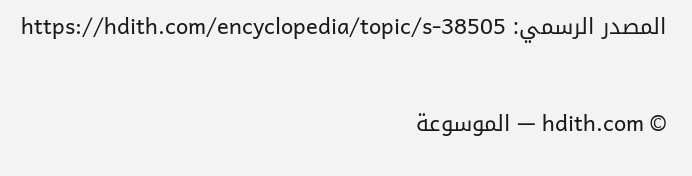المصدر الرسمي: https://hdith.com/encyclopedia/topic/s-38505

© hdith.com — الموسوعة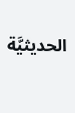الحديثيَّة